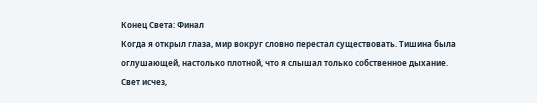Конец Света: Финал
Когда я открыл глаза, мир вокруг словно перестал существовать. Тишина была оглушающей, настолько плотной, что я слышал только собственное дыхание. Свет исчез,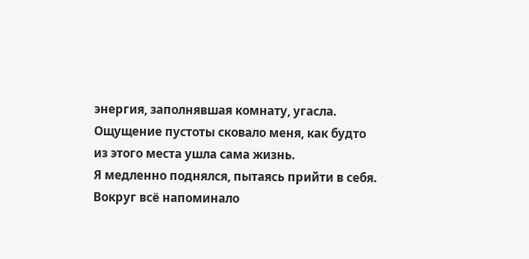энергия, заполнявшая комнату, угасла. Ощущение пустоты сковало меня, как будто из этого места ушла сама жизнь.
Я медленно поднялся, пытаясь прийти в себя. Вокруг всё напоминало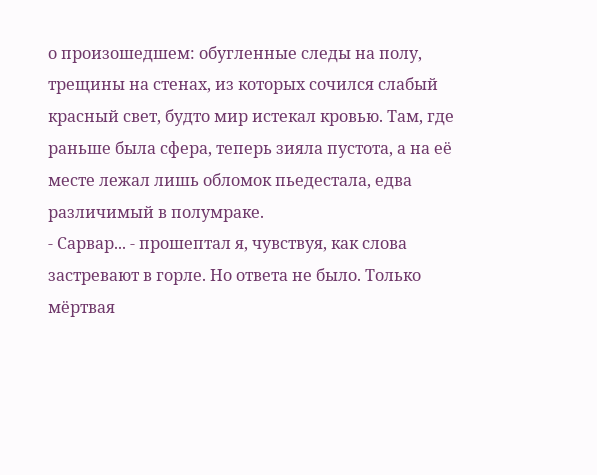о произошедшем: обугленные следы на полу, трещины на стенах, из которых сочился слабый красный свет, будто мир истекал кровью. Там, где раньше была сфера, теперь зияла пустота, а на её месте лежал лишь обломок пьедестала, едва различимый в полумраке.
- Сарвар... - прошептал я, чувствуя, как слова застревают в горле. Но ответа не было. Только мёртвая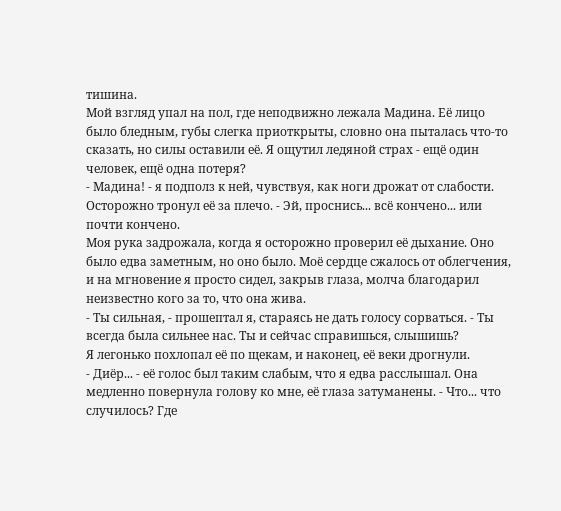тишина.
Мой взгляд упал на пол, где неподвижно лежала Мадина. Её лицо было бледным, губы слегка приоткрыты, словно она пыталась что-то сказать, но силы оставили её. Я ощутил ледяной страх - ещё один человек, ещё одна потеря?
- Мадина! - я подполз к ней, чувствуя, как ноги дрожат от слабости. Осторожно тронул её за плечо. - Эй, проснись... всё кончено... или почти кончено.
Моя рука задрожала, когда я осторожно проверил её дыхание. Оно было едва заметным, но оно было. Моё сердце сжалось от облегчения, и на мгновение я просто сидел, закрыв глаза, молча благодарил неизвестно кого за то, что она жива.
- Ты сильная, - прошептал я, стараясь не дать голосу сорваться. - Ты всегда была сильнее нас. Ты и сейчас справишься, слышишь?
Я легонько похлопал её по щекам, и наконец, её веки дрогнули.
- Диёр... - её голос был таким слабым, что я едва расслышал. Она медленно повернула голову ко мне, её глаза затуманены. - Что... что случилось? Где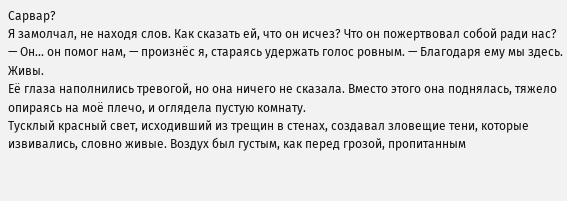Сарвар?
Я замолчал, не находя слов. Как сказать ей, что он исчез? Что он пожертвовал собой ради нас?
— Он... он помог нам, — произнёс я, стараясь удержать голос ровным. — Благодаря ему мы здесь. Живы.
Её глаза наполнились тревогой, но она ничего не сказала. Вместо этого она поднялась, тяжело опираясь на моё плечо, и оглядела пустую комнату.
Тусклый красный свет, исходивший из трещин в стенах, создавал зловещие тени, которые извивались, словно живые. Воздух был густым, как перед грозой, пропитанным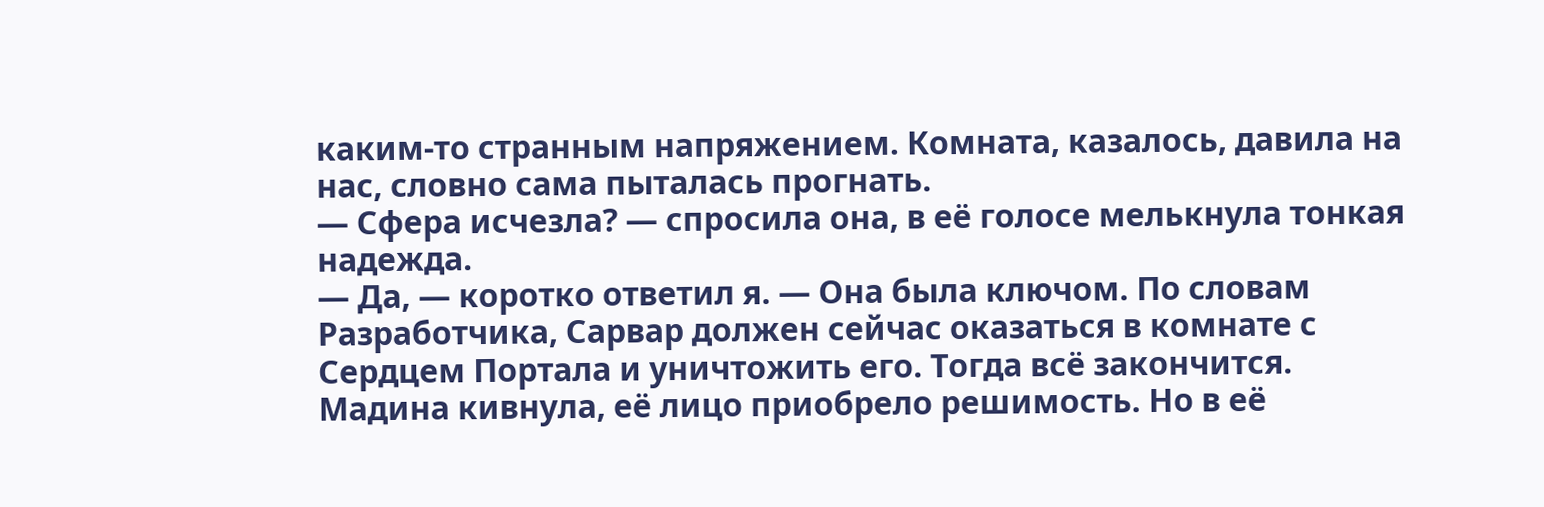каким-то странным напряжением. Комната, казалось, давила на нас, словно сама пыталась прогнать.
— Сфера исчезла? — спросила она, в её голосе мелькнула тонкая надежда.
— Да, — коротко ответил я. — Она была ключом. По словам Разработчика, Сарвар должен сейчас оказаться в комнате с Сердцем Портала и уничтожить его. Тогда всё закончится.
Мадина кивнула, её лицо приобрело решимость. Но в её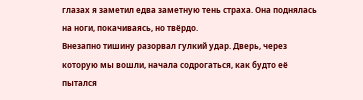глазах я заметил едва заметную тень страха. Она поднялась на ноги, покачиваясь, но твёрдо.
Внезапно тишину разорвал гулкий удар. Дверь, через которую мы вошли, начала содрогаться, как будто её пытался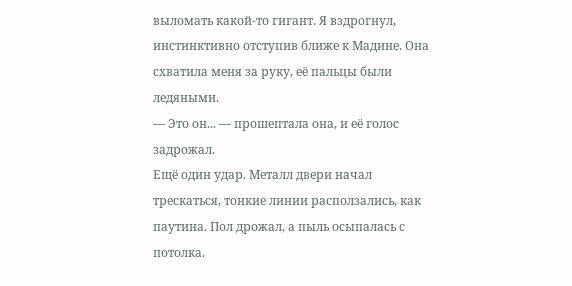выломать какой-то гигант. Я вздрогнул, инстинктивно отступив ближе к Мадине. Она схватила меня за руку, её пальцы были ледяными.
— Это он... — прошептала она, и её голос задрожал.
Ещё один удар. Металл двери начал трескаться, тонкие линии расползались, как паутина. Пол дрожал, а пыль осыпалась с потолка.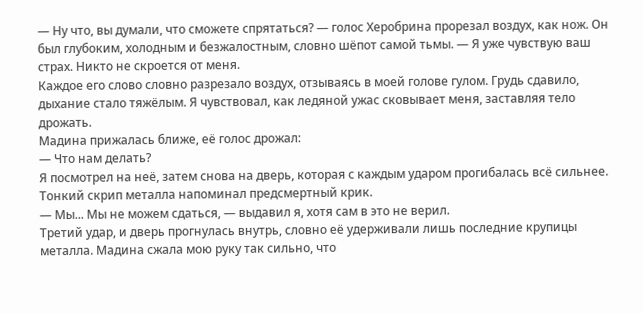— Ну что, вы думали, что сможете спрятаться? — голос Херобрина прорезал воздух, как нож. Он был глубоким, холодным и безжалостным, словно шёпот самой тьмы. — Я уже чувствую ваш страх. Никто не скроется от меня.
Каждое его слово словно разрезало воздух, отзываясь в моей голове гулом. Грудь сдавило, дыхание стало тяжёлым. Я чувствовал, как ледяной ужас сковывает меня, заставляя тело дрожать.
Мадина прижалась ближе, её голос дрожал:
— Что нам делать?
Я посмотрел на неё, затем снова на дверь, которая с каждым ударом прогибалась всё сильнее. Тонкий скрип металла напоминал предсмертный крик.
— Мы... Мы не можем сдаться, — выдавил я, хотя сам в это не верил.
Третий удар, и дверь прогнулась внутрь, словно её удерживали лишь последние крупицы металла. Мадина сжала мою руку так сильно, что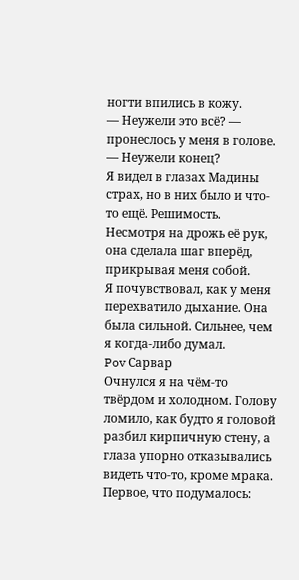ногти впились в кожу.
— Неужели это всё? — пронеслось у меня в голове. — Неужели конец?
Я видел в глазах Мадины страх, но в них было и что-то ещё. Решимость. Несмотря на дрожь её рук, она сделала шаг вперёд, прикрывая меня собой.
Я почувствовал, как у меня перехватило дыхание. Она была сильной. Сильнее, чем я когда-либо думал.
Pov Сарвар
Очнулся я на чём-то твёрдом и холодном. Голову ломило, как будто я головой разбил кирпичную стену, а глаза упорно отказывались видеть что-то, кроме мрака. Первое, что подумалось: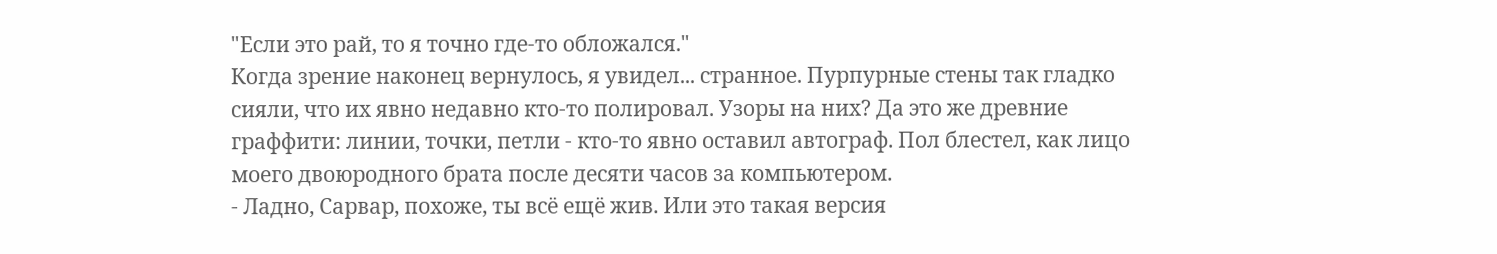"Если это рай, то я точно где-то обложался."
Когда зрение наконец вернулось, я увидел... странное. Пурпурные стены так гладко сияли, что их явно недавно кто-то полировал. Узоры на них? Да это же древние граффити: линии, точки, петли - кто-то явно оставил автограф. Пол блестел, как лицо моего двоюродного брата после десяти часов за компьютером.
- Ладно, Сарвар, похоже, ты всё ещё жив. Или это такая версия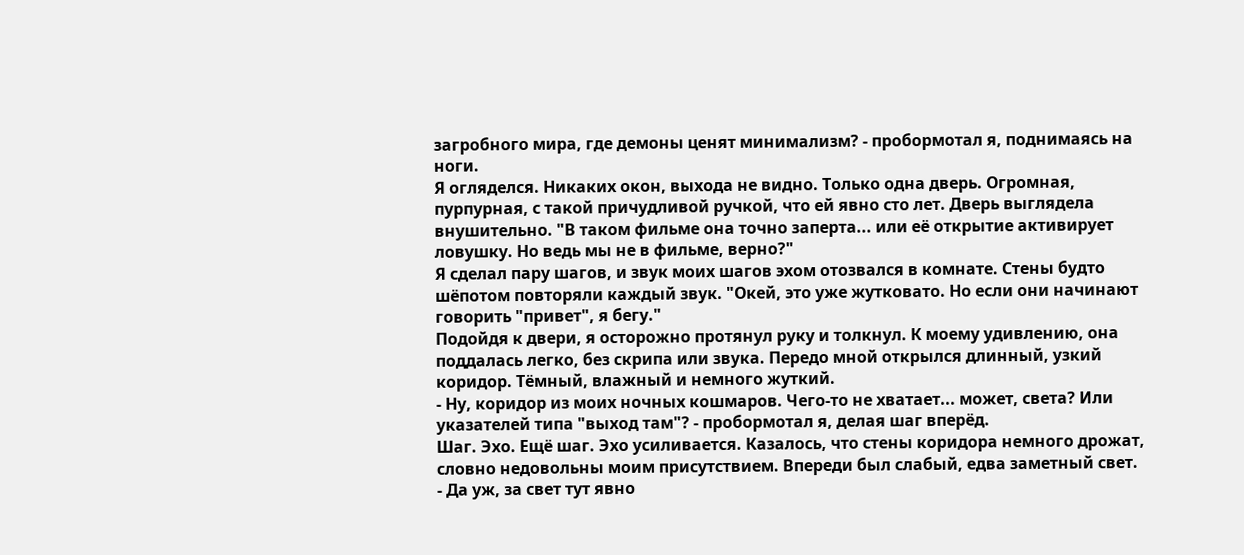загробного мира, где демоны ценят минимализм? - пробормотал я, поднимаясь на ноги.
Я огляделся. Никаких окон, выхода не видно. Только одна дверь. Огромная, пурпурная, с такой причудливой ручкой, что ей явно сто лет. Дверь выглядела внушительно. "В таком фильме она точно заперта... или её открытие активирует ловушку. Но ведь мы не в фильме, верно?"
Я сделал пару шагов, и звук моих шагов эхом отозвался в комнате. Стены будто шёпотом повторяли каждый звук. "Окей, это уже жутковато. Но если они начинают говорить "привет", я бегу."
Подойдя к двери, я осторожно протянул руку и толкнул. К моему удивлению, она поддалась легко, без скрипа или звука. Передо мной открылся длинный, узкий коридор. Тёмный, влажный и немного жуткий.
- Ну, коридор из моих ночных кошмаров. Чего-то не хватает... может, света? Или указателей типа "выход там"? - пробормотал я, делая шаг вперёд.
Шаг. Эхо. Ещё шаг. Эхо усиливается. Казалось, что стены коридора немного дрожат, словно недовольны моим присутствием. Впереди был слабый, едва заметный свет.
- Да уж, за свет тут явно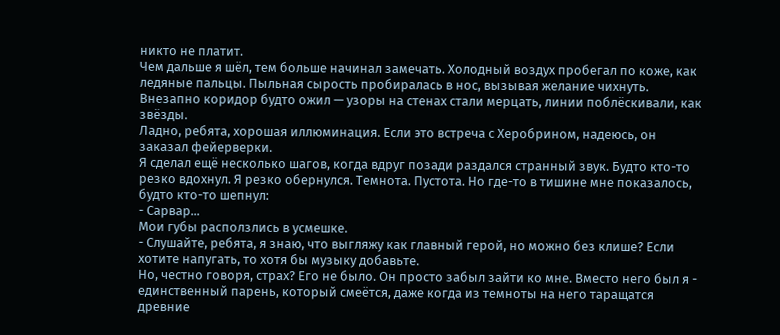никто не платит.
Чем дальше я шёл, тем больше начинал замечать. Холодный воздух пробегал по коже, как ледяные пальцы. Пыльная сырость пробиралась в нос, вызывая желание чихнуть. Внезапно коридор будто ожил — узоры на стенах стали мерцать, линии поблёскивали, как звёзды.
Ладно, ребята, хорошая иллюминация. Если это встреча с Херобрином, надеюсь, он заказал фейерверки.
Я сделал ещё несколько шагов, когда вдруг позади раздался странный звук. Будто кто-то резко вдохнул. Я резко обернулся. Темнота. Пустота. Но где-то в тишине мне показалось, будто кто-то шепнул:
- Сарвар...
Мои губы расползлись в усмешке.
- Слушайте, ребята, я знаю, что выгляжу как главный герой, но можно без клише? Если хотите напугать, то хотя бы музыку добавьте.
Но, честно говоря, страх? Его не было. Он просто забыл зайти ко мне. Вместо него был я - единственный парень, который смеётся, даже когда из темноты на него таращатся древние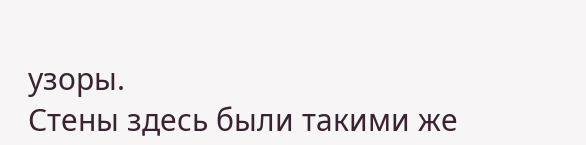узоры.
Стены здесь были такими же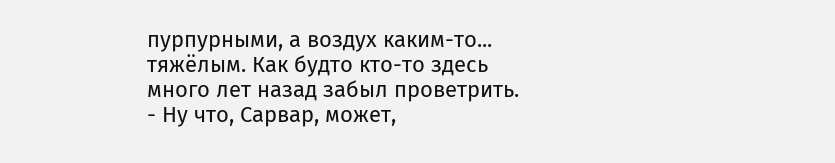пурпурными, а воздух каким-то... тяжёлым. Как будто кто-то здесь много лет назад забыл проветрить.
- Ну что, Сарвар, может,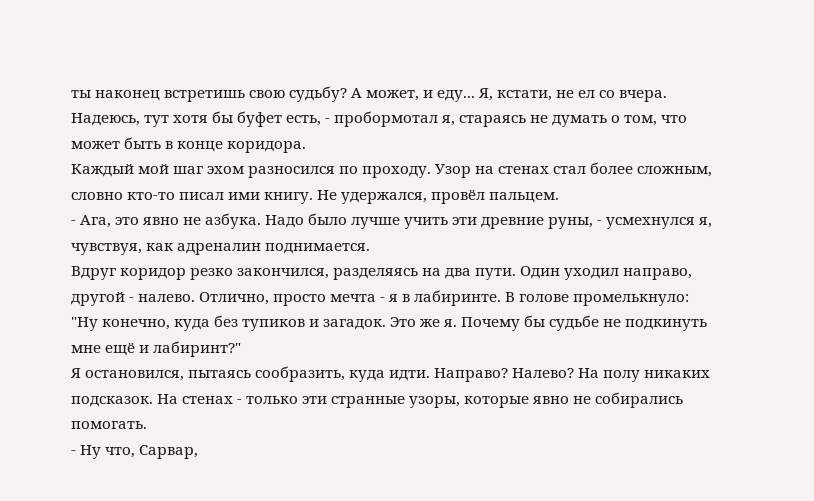ты наконец встретишь свою судьбу? А может, и еду... Я, кстати, не ел со вчера. Надеюсь, тут хотя бы буфет есть, - пробормотал я, стараясь не думать о том, что может быть в конце коридора.
Каждый мой шаг эхом разносился по проходу. Узор на стенах стал более сложным, словно кто-то писал ими книгу. Не удержался, провёл пальцем.
- Ага, это явно не азбука. Надо было лучше учить эти древние руны, - усмехнулся я, чувствуя, как адреналин поднимается.
Вдруг коридор резко закончился, разделяясь на два пути. Один уходил направо, другой - налево. Отлично, просто мечта - я в лабиринте. В голове промелькнуло: "Ну конечно, куда без тупиков и загадок. Это же я. Почему бы судьбе не подкинуть мне ещё и лабиринт?"
Я остановился, пытаясь сообразить, куда идти. Направо? Налево? На полу никаких подсказок. На стенах - только эти странные узоры, которые явно не собирались помогать.
- Ну что, Сарвар,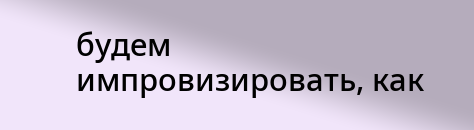будем импровизировать, как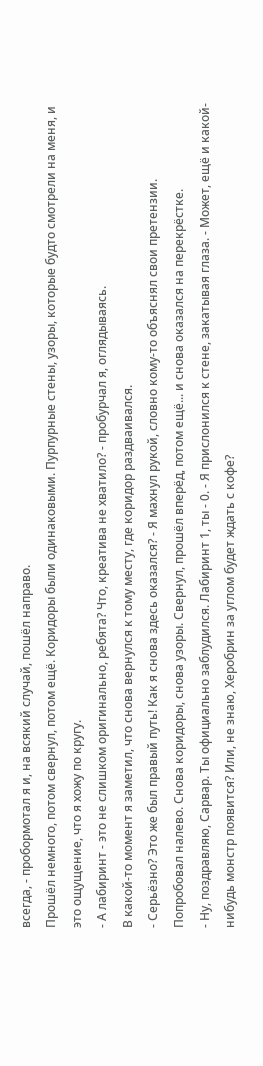всегда, - пробормотал я и, на всякий случай, пошёл направо.
Прошёл немного, потом свернул, потом ещё. Коридоры были одинаковыми. Пурпурные стены, узоры, которые будто смотрели на меня, и это ощущение, что я хожу по кругу.
- А лабиринт - это не слишком оригинально, ребята? Что, креатива не хватило? - пробурчал я, оглядываясь.
В какой-то момент я заметил, что снова вернулся к тому месту, где коридор раздваивался.
- Серьёзно? Это же был правый путь! Как я снова здесь оказался? - Я махнул рукой, словно кому-то объяснял свои претензии.
Попробовал налево. Снова коридоры, снова узоры. Свернул, прошёл вперёд, потом ещё... и снова оказался на перекрёстке.
- Ну, поздравляю, Сарвар. Ты официально заблудился. Лабиринт 1, ты - 0. - Я прислонился к стене, закатывая глаза. - Может, ещё и какой-нибудь монстр появится? Или, не знаю, Херобрин за углом будет ждать с кофе?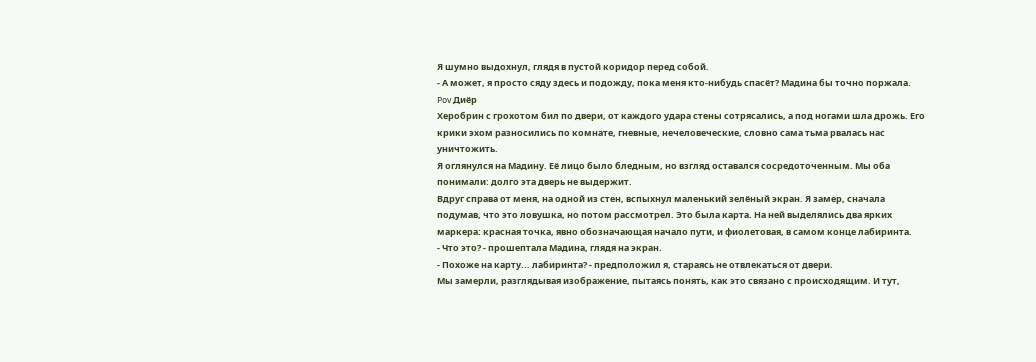Я шумно выдохнул, глядя в пустой коридор перед собой.
- А может, я просто сяду здесь и подожду, пока меня кто-нибудь спасёт? Мадина бы точно поржала.
Pov Диёр
Херобрин с грохотом бил по двери, от каждого удара стены сотрясались, а под ногами шла дрожь. Его крики эхом разносились по комнате, гневные, нечеловеческие, словно сама тьма рвалась нас уничтожить.
Я оглянулся на Мадину. Её лицо было бледным, но взгляд оставался сосредоточенным. Мы оба понимали: долго эта дверь не выдержит.
Вдруг справа от меня, на одной из стен, вспыхнул маленький зелёный экран. Я замер, сначала подумав, что это ловушка, но потом рассмотрел. Это была карта. На ней выделялись два ярких маркера: красная точка, явно обозначающая начало пути, и фиолетовая, в самом конце лабиринта.
- Что это? - прошептала Мадина, глядя на экран.
- Похоже на карту... лабиринта? - предположил я, стараясь не отвлекаться от двери.
Мы замерли, разглядывая изображение, пытаясь понять, как это связано с происходящим. И тут,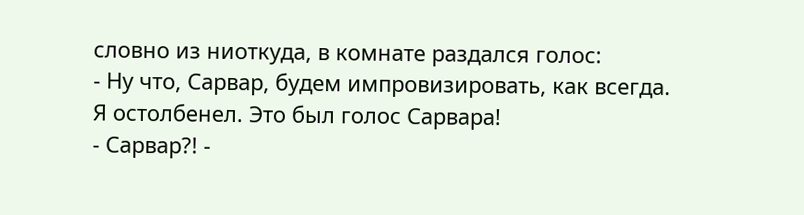словно из ниоткуда, в комнате раздался голос:
- Ну что, Сарвар, будем импровизировать, как всегда.
Я остолбенел. Это был голос Сарвара!
- Сарвар?! -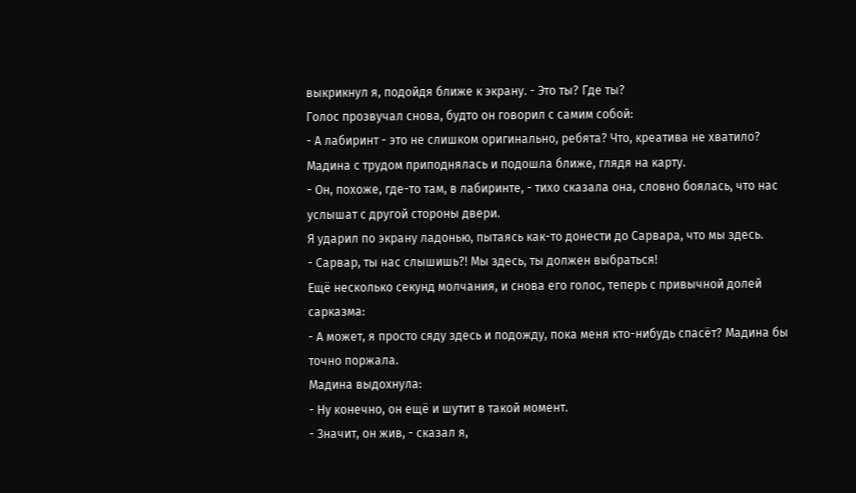выкрикнул я, подойдя ближе к экрану. - Это ты? Где ты?
Голос прозвучал снова, будто он говорил с самим собой:
- А лабиринт - это не слишком оригинально, ребята? Что, креатива не хватило?
Мадина с трудом приподнялась и подошла ближе, глядя на карту.
- Он, похоже, где-то там, в лабиринте, - тихо сказала она, словно боялась, что нас услышат с другой стороны двери.
Я ударил по экрану ладонью, пытаясь как-то донести до Сарвара, что мы здесь.
- Сарвар, ты нас слышишь?! Мы здесь, ты должен выбраться!
Ещё несколько секунд молчания, и снова его голос, теперь с привычной долей сарказма:
- А может, я просто сяду здесь и подожду, пока меня кто-нибудь спасёт? Мадина бы точно поржала.
Мадина выдохнула:
- Ну конечно, он ещё и шутит в такой момент.
- Значит, он жив, - сказал я,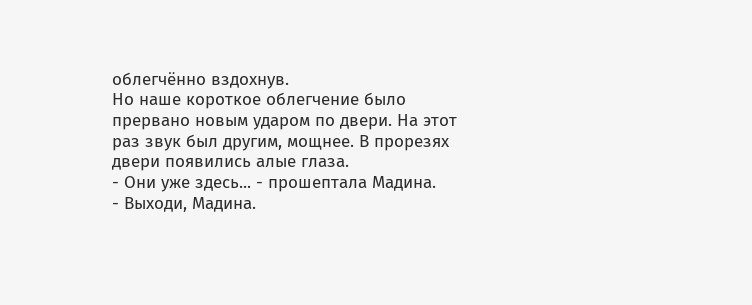облегчённо вздохнув.
Но наше короткое облегчение было прервано новым ударом по двери. На этот раз звук был другим, мощнее. В прорезях двери появились алые глаза.
- Они уже здесь... - прошептала Мадина.
- Выходи, Мадина.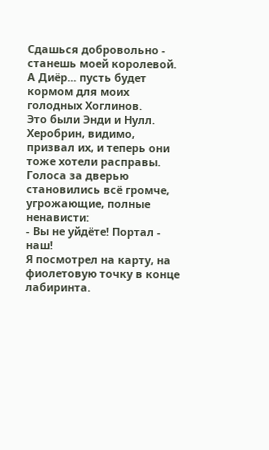Сдашься добровольно - станешь моей королевой. А Диёр... пусть будет кормом для моих голодных Хоглинов.
Это были Энди и Нулл. Херобрин, видимо, призвал их, и теперь они тоже хотели расправы.
Голоса за дверью становились всё громче, угрожающие, полные ненависти:
- Вы не уйдёте! Портал - наш!
Я посмотрел на карту, на фиолетовую точку в конце лабиринта.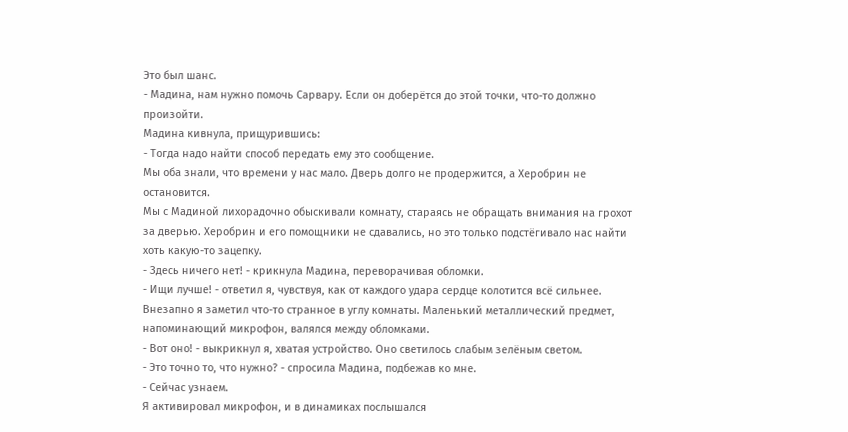Это был шанс.
- Мадина, нам нужно помочь Сарвару. Если он доберётся до этой точки, что-то должно произойти.
Мадина кивнула, прищурившись:
- Тогда надо найти способ передать ему это сообщение.
Мы оба знали, что времени у нас мало. Дверь долго не продержится, а Херобрин не остановится.
Мы с Мадиной лихорадочно обыскивали комнату, стараясь не обращать внимания на грохот за дверью. Херобрин и его помощники не сдавались, но это только подстёгивало нас найти хоть какую-то зацепку.
- Здесь ничего нет! - крикнула Мадина, переворачивая обломки.
- Ищи лучше! - ответил я, чувствуя, как от каждого удара сердце колотится всё сильнее.
Внезапно я заметил что-то странное в углу комнаты. Маленький металлический предмет, напоминающий микрофон, валялся между обломками.
- Вот оно! - выкрикнул я, хватая устройство. Оно светилось слабым зелёным светом.
- Это точно то, что нужно? - спросила Мадина, подбежав ко мне.
- Сейчас узнаем.
Я активировал микрофон, и в динамиках послышался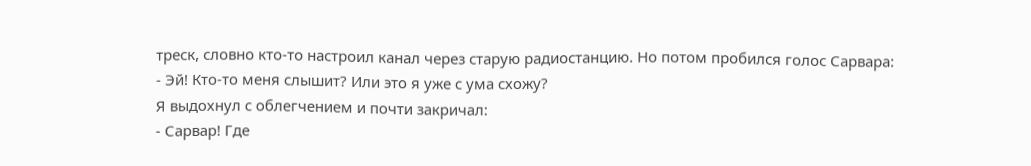треск, словно кто-то настроил канал через старую радиостанцию. Но потом пробился голос Сарвара:
- Эй! Кто-то меня слышит? Или это я уже с ума схожу?
Я выдохнул с облегчением и почти закричал:
- Сарвар! Где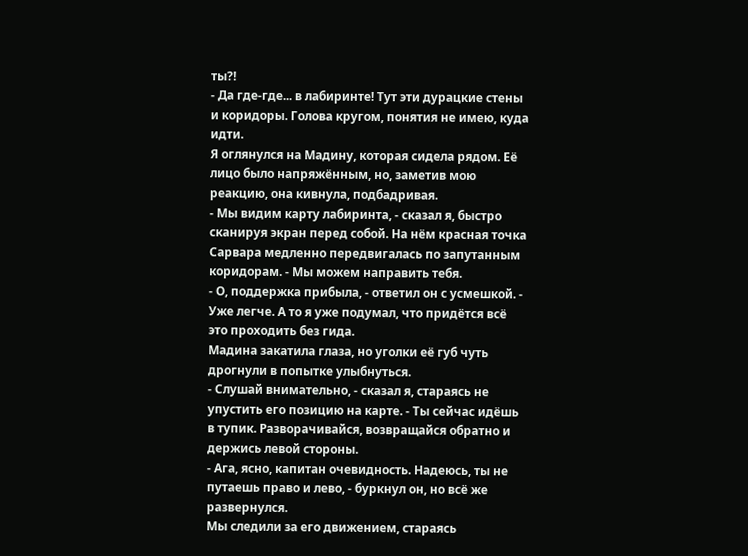ты?!
- Да где-где... в лабиринте! Тут эти дурацкие стены и коридоры. Голова кругом, понятия не имею, куда идти.
Я оглянулся на Мадину, которая сидела рядом. Её лицо было напряжённым, но, заметив мою реакцию, она кивнула, подбадривая.
- Мы видим карту лабиринта, - сказал я, быстро сканируя экран перед собой. На нём красная точка Сарвара медленно передвигалась по запутанным коридорам. - Мы можем направить тебя.
- О, поддержка прибыла, - ответил он с усмешкой. - Уже легче. А то я уже подумал, что придётся всё это проходить без гида.
Мадина закатила глаза, но уголки её губ чуть дрогнули в попытке улыбнуться.
- Слушай внимательно, - сказал я, стараясь не упустить его позицию на карте. - Ты сейчас идёшь в тупик. Разворачивайся, возвращайся обратно и держись левой стороны.
- Ага, ясно, капитан очевидность. Надеюсь, ты не путаешь право и лево, - буркнул он, но всё же развернулся.
Мы следили за его движением, стараясь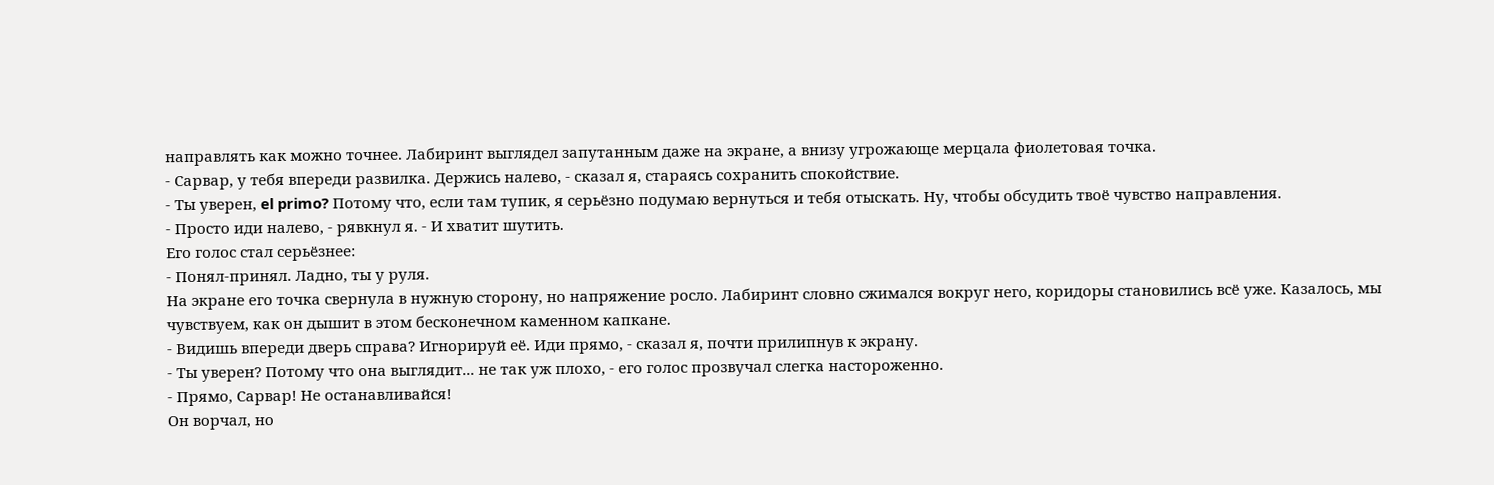направлять как можно точнее. Лабиринт выглядел запутанным даже на экране, а внизу угрожающе мерцала фиолетовая точка.
- Сарвар, у тебя впереди развилка. Держись налево, - сказал я, стараясь сохранить спокойствие.
- Ты уверен, el primo? Потому что, если там тупик, я серьёзно подумаю вернуться и тебя отыскать. Ну, чтобы обсудить твоё чувство направления.
- Просто иди налево, - рявкнул я. - И хватит шутить.
Его голос стал серьёзнее:
- Понял-принял. Ладно, ты у руля.
На экране его точка свернула в нужную сторону, но напряжение росло. Лабиринт словно сжимался вокруг него, коридоры становились всё уже. Казалось, мы чувствуем, как он дышит в этом бесконечном каменном капкане.
- Видишь впереди дверь справа? Игнорируй её. Иди прямо, - сказал я, почти прилипнув к экрану.
- Ты уверен? Потому что она выглядит... не так уж плохо, - его голос прозвучал слегка настороженно.
- Прямо, Сарвар! Не останавливайся!
Он ворчал, но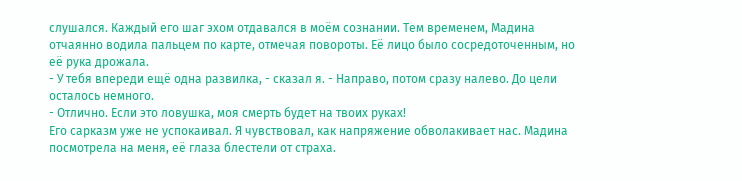слушался. Каждый его шаг эхом отдавался в моём сознании. Тем временем, Мадина отчаянно водила пальцем по карте, отмечая повороты. Её лицо было сосредоточенным, но её рука дрожала.
- У тебя впереди ещё одна развилка, - сказал я. - Направо, потом сразу налево. До цели осталось немного.
- Отлично. Если это ловушка, моя смерть будет на твоих руках!
Его сарказм уже не успокаивал. Я чувствовал, как напряжение обволакивает нас. Мадина посмотрела на меня, её глаза блестели от страха.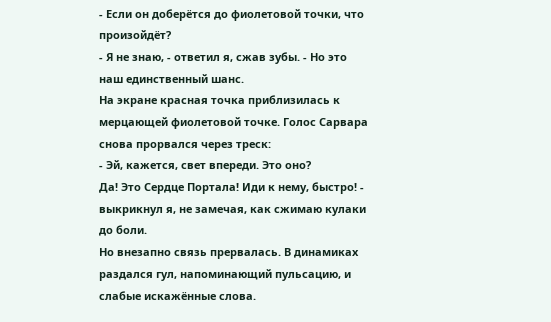- Если он доберётся до фиолетовой точки, что произойдёт?
- Я не знаю, - ответил я, сжав зубы. - Но это наш единственный шанс.
На экране красная точка приблизилась к мерцающей фиолетовой точке. Голос Сарвара снова прорвался через треск:
- Эй, кажется, свет впереди. Это оно?
Да! Это Сердце Портала! Иди к нему, быстро! - выкрикнул я, не замечая, как сжимаю кулаки до боли.
Но внезапно связь прервалась. В динамиках раздался гул, напоминающий пульсацию, и слабые искажённые слова.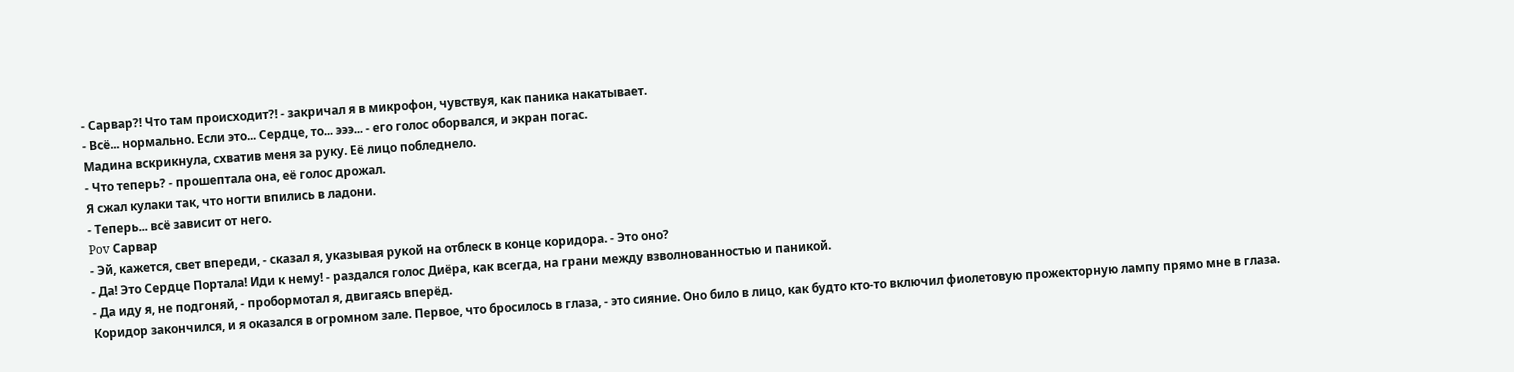- Сарвар?! Что там происходит?! - закричал я в микрофон, чувствуя, как паника накатывает.
- Всё... нормально. Если это... Сердце, то... эээ... - его голос оборвался, и экран погас.
Мадина вскрикнула, схватив меня за руку. Её лицо побледнело.
- Что теперь? - прошептала она, её голос дрожал.
Я сжал кулаки так, что ногти впились в ладони.
- Теперь... всё зависит от него.
Pov Сарвар
- Эй, кажется, свет впереди, - сказал я, указывая рукой на отблеск в конце коридора. - Это оно?
- Да! Это Сердце Портала! Иди к нему! - раздался голос Диёра, как всегда, на грани между взволнованностью и паникой.
- Да иду я, не подгоняй, - пробормотал я, двигаясь вперёд.
Коридор закончился, и я оказался в огромном зале. Первое, что бросилось в глаза, - это сияние. Оно било в лицо, как будто кто-то включил фиолетовую прожекторную лампу прямо мне в глаза.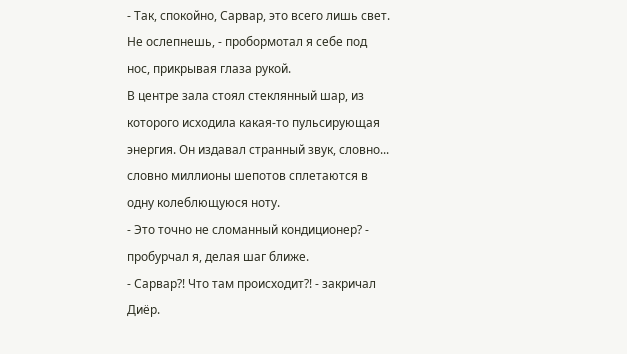- Так, спокойно, Сарвар, это всего лишь свет. Не ослепнешь, - пробормотал я себе под нос, прикрывая глаза рукой.
В центре зала стоял стеклянный шар, из которого исходила какая-то пульсирующая энергия. Он издавал странный звук, словно... словно миллионы шепотов сплетаются в одну колеблющуюся ноту.
- Это точно не сломанный кондиционер? - пробурчал я, делая шаг ближе.
- Сарвар?! Что там происходит?! - закричал Диёр.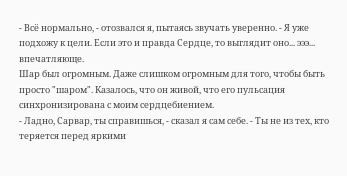- Всё нормально, - отозвался я, пытаясь звучать уверенно. - Я уже подхожу к цели. Если это и правда Сердце, то выглядит оно... эээ... впечатляюще.
Шар был огромным. Даже слишком огромным для того, чтобы быть просто "шаром". Казалось, что он живой, что его пульсация синхронизирована с моим сердцебиением.
- Ладно, Сарвар, ты справишься, - сказал я сам себе. - Ты не из тех, кто теряется перед яркими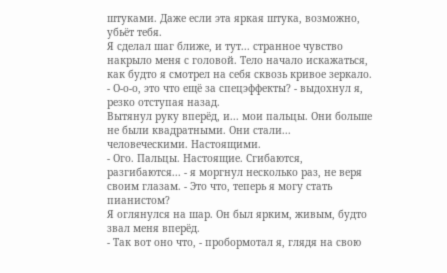штуками. Даже если эта яркая штука, возможно, убьёт тебя.
Я сделал шаг ближе, и тут... странное чувство накрыло меня с головой. Тело начало искажаться, как будто я смотрел на себя сквозь кривое зеркало.
- О-о-о, это что ещё за спецэффекты? - выдохнул я, резко отступая назад.
Вытянул руку вперёд, и... мои пальцы. Они больше не были квадратными. Они стали... человеческими. Настоящими.
- Ого. Пальцы. Настоящие. Сгибаются, разгибаются... - я моргнул несколько раз, не веря своим глазам. - Это что, теперь я могу стать пианистом?
Я оглянулся на шар. Он был ярким, живым, будто звал меня вперёд.
- Так вот оно что, - пробормотал я, глядя на свою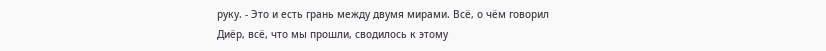руку. - Это и есть грань между двумя мирами. Всё, о чём говорил Диёр, всё, что мы прошли, сводилось к этому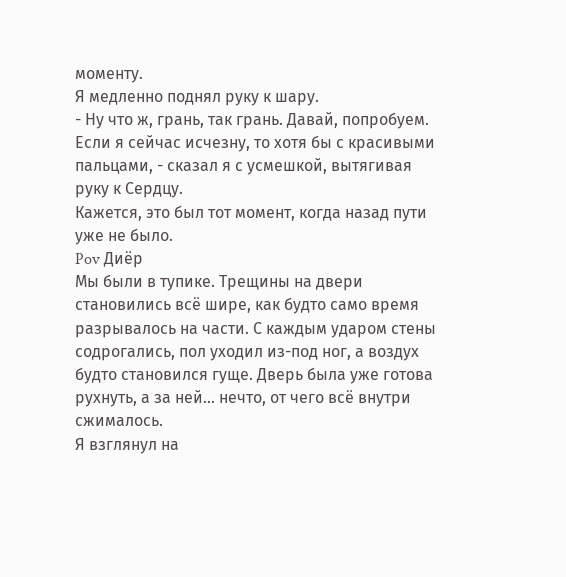моменту.
Я медленно поднял руку к шару.
- Ну что ж, грань, так грань. Давай, попробуем. Если я сейчас исчезну, то хотя бы с красивыми пальцами, - сказал я с усмешкой, вытягивая руку к Сердцу.
Кажется, это был тот момент, когда назад пути уже не было.
Pov Диёр
Мы были в тупике. Трещины на двери становились всё шире, как будто само время разрывалось на части. С каждым ударом стены содрогались, пол уходил из-под ног, а воздух будто становился гуще. Дверь была уже готова рухнуть, а за ней... нечто, от чего всё внутри сжималось.
Я взглянул на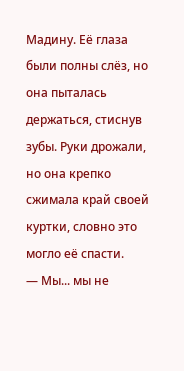Мадину. Её глаза были полны слёз, но она пыталась держаться, стиснув зубы. Руки дрожали, но она крепко сжимала край своей куртки, словно это могло её спасти.
— Мы... мы не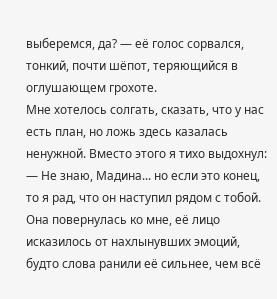выберемся, да? — её голос сорвался, тонкий, почти шёпот, теряющийся в оглушающем грохоте.
Мне хотелось солгать, сказать, что у нас есть план, но ложь здесь казалась ненужной. Вместо этого я тихо выдохнул:
— Не знаю, Мадина... но если это конец, то я рад, что он наступил рядом с тобой.
Она повернулась ко мне, её лицо исказилось от нахлынувших эмоций, будто слова ранили её сильнее, чем всё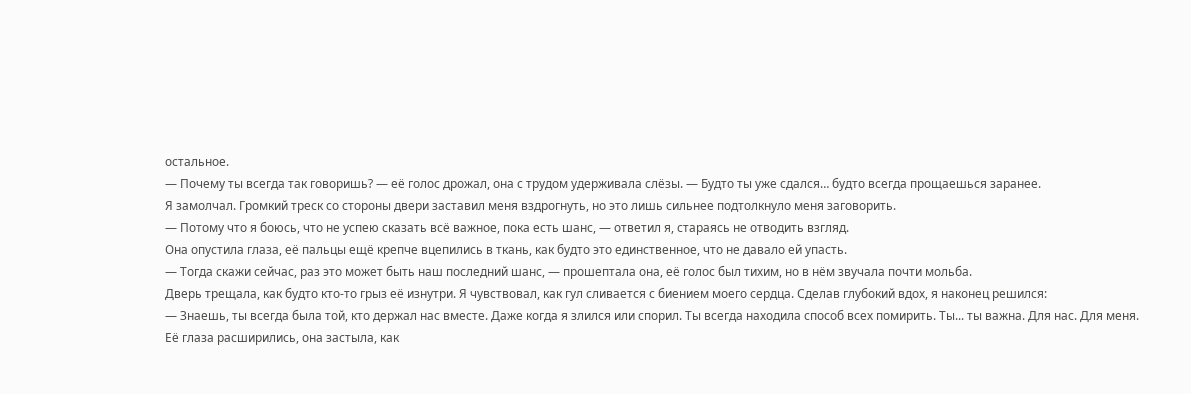остальное.
— Почему ты всегда так говоришь? — её голос дрожал, она с трудом удерживала слёзы. — Будто ты уже сдался… будто всегда прощаешься заранее.
Я замолчал. Громкий треск со стороны двери заставил меня вздрогнуть, но это лишь сильнее подтолкнуло меня заговорить.
— Потому что я боюсь, что не успею сказать всё важное, пока есть шанс, — ответил я, стараясь не отводить взгляд.
Она опустила глаза, её пальцы ещё крепче вцепились в ткань, как будто это единственное, что не давало ей упасть.
— Тогда скажи сейчас, раз это может быть наш последний шанс, — прошептала она, её голос был тихим, но в нём звучала почти мольба.
Дверь трещала, как будто кто-то грыз её изнутри. Я чувствовал, как гул сливается с биением моего сердца. Сделав глубокий вдох, я наконец решился:
— Знаешь, ты всегда была той, кто держал нас вместе. Даже когда я злился или спорил. Ты всегда находила способ всех помирить. Ты... ты важна. Для нас. Для меня.
Её глаза расширились, она застыла, как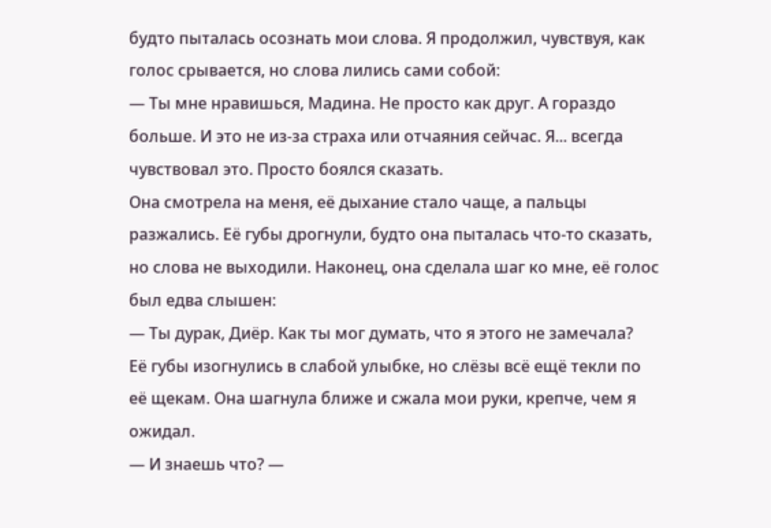будто пыталась осознать мои слова. Я продолжил, чувствуя, как голос срывается, но слова лились сами собой:
— Ты мне нравишься, Мадина. Не просто как друг. А гораздо больше. И это не из-за страха или отчаяния сейчас. Я... всегда чувствовал это. Просто боялся сказать.
Она смотрела на меня, её дыхание стало чаще, а пальцы разжались. Её губы дрогнули, будто она пыталась что-то сказать, но слова не выходили. Наконец, она сделала шаг ко мне, её голос был едва слышен:
— Ты дурак, Диёр. Как ты мог думать, что я этого не замечала?
Её губы изогнулись в слабой улыбке, но слёзы всё ещё текли по её щекам. Она шагнула ближе и сжала мои руки, крепче, чем я ожидал.
— И знаешь что? —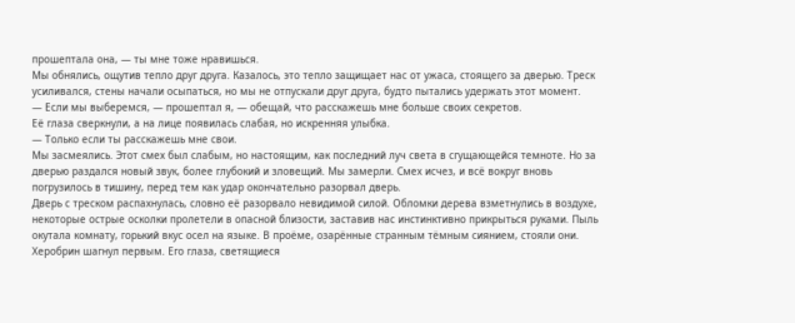прошептала она, — ты мне тоже нравишься.
Мы обнялись, ощутив тепло друг друга. Казалось, это тепло защищает нас от ужаса, стоящего за дверью. Треск усиливался, стены начали осыпаться, но мы не отпускали друг друга, будто пытались удержать этот момент.
— Если мы выберемся, — прошептал я, — обещай, что расскажешь мне больше своих секретов.
Её глаза сверкнули, а на лице появилась слабая, но искренняя улыбка.
— Только если ты расскажешь мне свои.
Мы засмеялись. Этот смех был слабым, но настоящим, как последний луч света в сгущающейся темноте. Но за дверью раздался новый звук, более глубокий и зловещий. Мы замерли. Смех исчез, и всё вокруг вновь погрузилось в тишину, перед тем как удар окончательно разорвал дверь.
Дверь с треском распахнулась, словно её разорвало невидимой силой. Обломки дерева взметнулись в воздухе, некоторые острые осколки пролетели в опасной близости, заставив нас инстинктивно прикрыться руками. Пыль окутала комнату, горький вкус осел на языке. В проёме, озарённые странным тёмным сиянием, стояли они.
Херобрин шагнул первым. Его глаза, светящиеся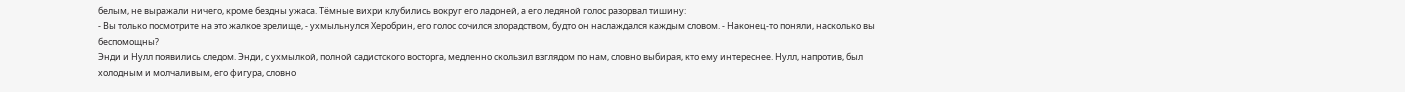белым, не выражали ничего, кроме бездны ужаса. Тёмные вихри клубились вокруг его ладоней, а его ледяной голос разорвал тишину:
- Вы только посмотрите на это жалкое зрелище, - ухмыльнулся Херобрин, его голос сочился злорадством, будто он наслаждался каждым словом. - Наконец-то поняли, насколько вы беспомощны?
Энди и Нулл появились следом. Энди, с ухмылкой, полной садистского восторга, медленно скользил взглядом по нам, словно выбирая, кто ему интереснее. Нулл, напротив, был холодным и молчаливым, его фигура, словно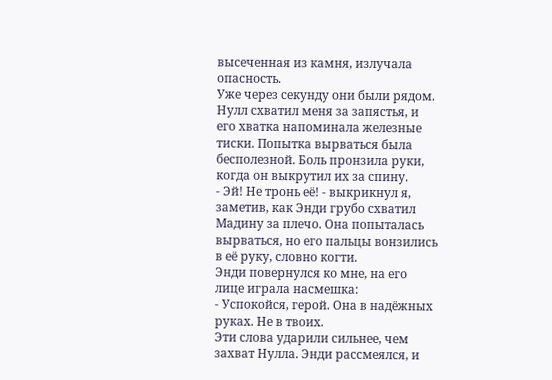высеченная из камня, излучала опасность.
Уже через секунду они были рядом. Нулл схватил меня за запястья, и его хватка напоминала железные тиски. Попытка вырваться была бесполезной. Боль пронзила руки, когда он выкрутил их за спину.
- Эй! Не тронь её! - выкрикнул я, заметив, как Энди грубо схватил Мадину за плечо. Она попыталась вырваться, но его пальцы вонзились в её руку, словно когти.
Энди повернулся ко мне, на его лице играла насмешка:
- Успокойся, герой. Она в надёжных руках. Не в твоих.
Эти слова ударили сильнее, чем захват Нулла. Энди рассмеялся, и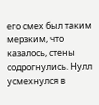его смех был таким мерзким, что казалось, стены содрогнулись. Нулл усмехнулся в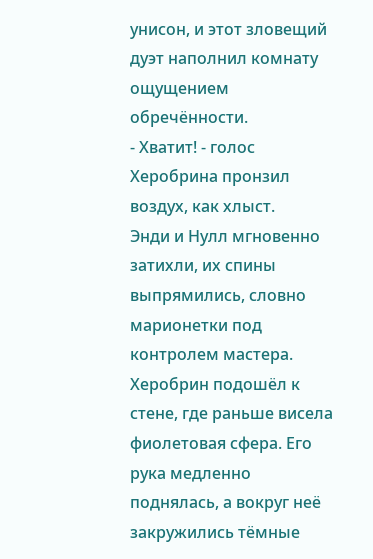унисон, и этот зловещий дуэт наполнил комнату ощущением обречённости.
- Хватит! - голос Херобрина пронзил воздух, как хлыст.
Энди и Нулл мгновенно затихли, их спины выпрямились, словно марионетки под контролем мастера.
Херобрин подошёл к стене, где раньше висела фиолетовая сфера. Его рука медленно поднялась, а вокруг неё закружились тёмные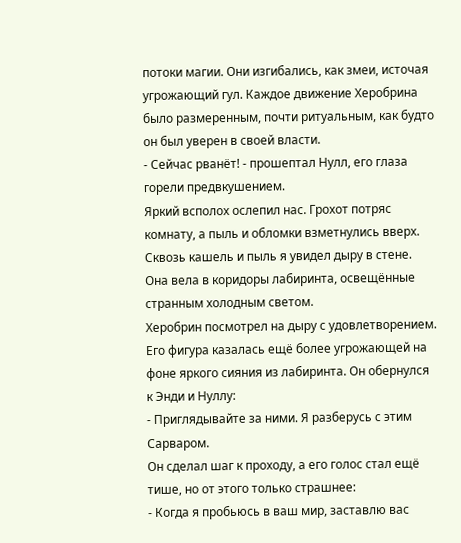потоки магии. Они изгибались, как змеи, источая угрожающий гул. Каждое движение Херобрина было размеренным, почти ритуальным, как будто он был уверен в своей власти.
- Сейчас рванёт! - прошептал Нулл, его глаза горели предвкушением.
Яркий всполох ослепил нас. Грохот потряс комнату, а пыль и обломки взметнулись вверх. Сквозь кашель и пыль я увидел дыру в стене. Она вела в коридоры лабиринта, освещённые странным холодным светом.
Херобрин посмотрел на дыру с удовлетворением. Его фигура казалась ещё более угрожающей на фоне яркого сияния из лабиринта. Он обернулся к Энди и Нуллу:
- Приглядывайте за ними. Я разберусь с этим Сарваром.
Он сделал шаг к проходу, а его голос стал ещё тише, но от этого только страшнее:
- Когда я пробьюсь в ваш мир, заставлю вас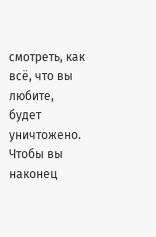смотреть, как всё, что вы любите, будет уничтожено. Чтобы вы наконец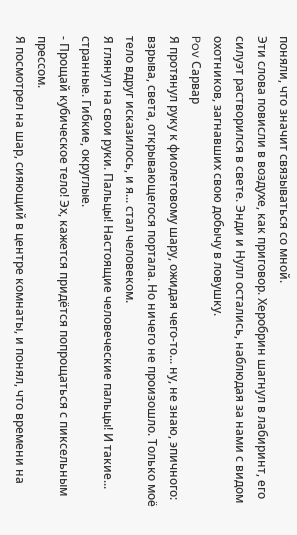поняли, что значит связываться со мной.
Эти слова повисли в воздухе, как приговор. Херобрин шагнул в лабиринт, его силуэт растворился в свете. Энди и Нулл остались, наблюдая за нами с видом охотников, загнавших свою добычу в ловушку.
Pov Сарвар
Я протянул руку к фиолетовому шару, ожидая чего-то... ну, не знаю, эпичного: взрыва, света, открывающегося портала. Но ничего не произошло. Только моё тело вдруг исказилось, и я... стал человеком.
Я глянул на свои руки. Пальцы! Настоящие человеческие пальцы! И такие... странные. Гибкие, округлые.
- Прощай кубическое тело! Эх, кажется придётся попрощаться с пиксельным прессом.
Я посмотрел на шар, сияющий в центре комнаты, и понял, что времени на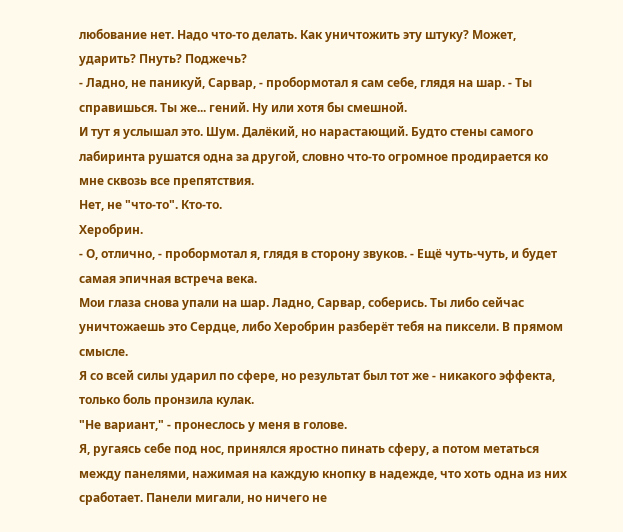любование нет. Надо что-то делать. Как уничтожить эту штуку? Может, ударить? Пнуть? Поджечь?
- Ладно, не паникуй, Сарвар, - пробормотал я сам себе, глядя на шар. - Ты справишься. Ты же... гений. Ну или хотя бы смешной.
И тут я услышал это. Шум. Далёкий, но нарастающий. Будто стены самого лабиринта рушатся одна за другой, словно что-то огромное продирается ко мне сквозь все препятствия.
Нет, не "что-то". Кто-то.
Херобрин.
- О, отлично, - пробормотал я, глядя в сторону звуков. - Ещё чуть-чуть, и будет самая эпичная встреча века.
Мои глаза снова упали на шар. Ладно, Сарвар, соберись. Ты либо сейчас уничтожаешь это Сердце, либо Херобрин разберёт тебя на пиксели. В прямом смысле.
Я со всей силы ударил по сфере, но результат был тот же - никакого эффекта, только боль пронзила кулак.
"Не вариант," - пронеслось у меня в голове.
Я, ругаясь себе под нос, принялся яростно пинать сферу, а потом метаться между панелями, нажимая на каждую кнопку в надежде, что хоть одна из них сработает. Панели мигали, но ничего не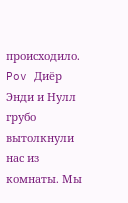происходило.
Pov Диёр
Энди и Нулл грубо вытолкнули нас из комнаты. Мы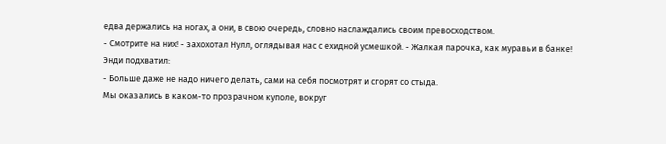едва держались на ногах, а они, в свою очередь, словно наслаждались своим превосходством.
- Смотрите на них! - захохотал Нулл, оглядывая нас с ехидной усмешкой. - Жалкая парочка, как муравьи в банке!
Энди подхватил:
- Больше даже не надо ничего делать, сами на себя посмотрят и сгорят со стыда.
Мы оказались в каком-то прозрачном куполе, вокруг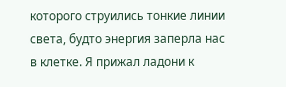которого струились тонкие линии света, будто энергия заперла нас в клетке. Я прижал ладони к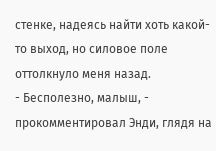стенке, надеясь найти хоть какой-то выход, но силовое поле оттолкнуло меня назад.
- Бесполезно, малыш, - прокомментировал Энди, глядя на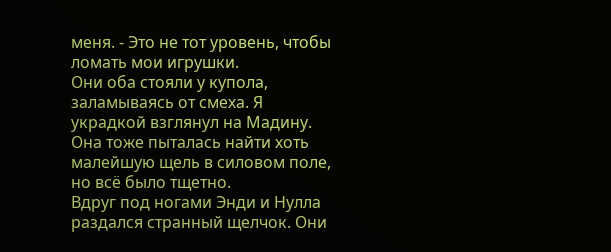меня. - Это не тот уровень, чтобы ломать мои игрушки.
Они оба стояли у купола, заламываясь от смеха. Я украдкой взглянул на Мадину. Она тоже пыталась найти хоть малейшую щель в силовом поле, но всё было тщетно.
Вдруг под ногами Энди и Нулла раздался странный щелчок. Они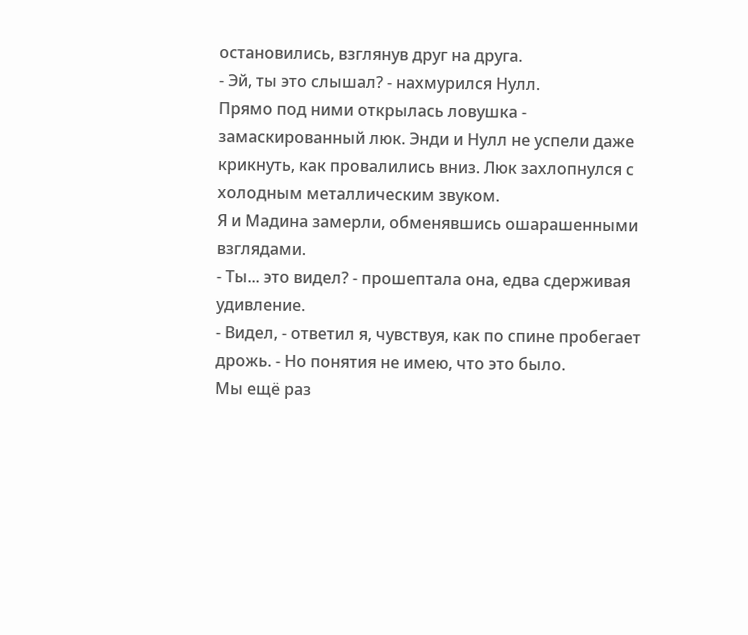остановились, взглянув друг на друга.
- Эй, ты это слышал? - нахмурился Нулл.
Прямо под ними открылась ловушка - замаскированный люк. Энди и Нулл не успели даже крикнуть, как провалились вниз. Люк захлопнулся с холодным металлическим звуком.
Я и Мадина замерли, обменявшись ошарашенными взглядами.
- Ты... это видел? - прошептала она, едва сдерживая удивление.
- Видел, - ответил я, чувствуя, как по спине пробегает дрожь. - Но понятия не имею, что это было.
Мы ещё раз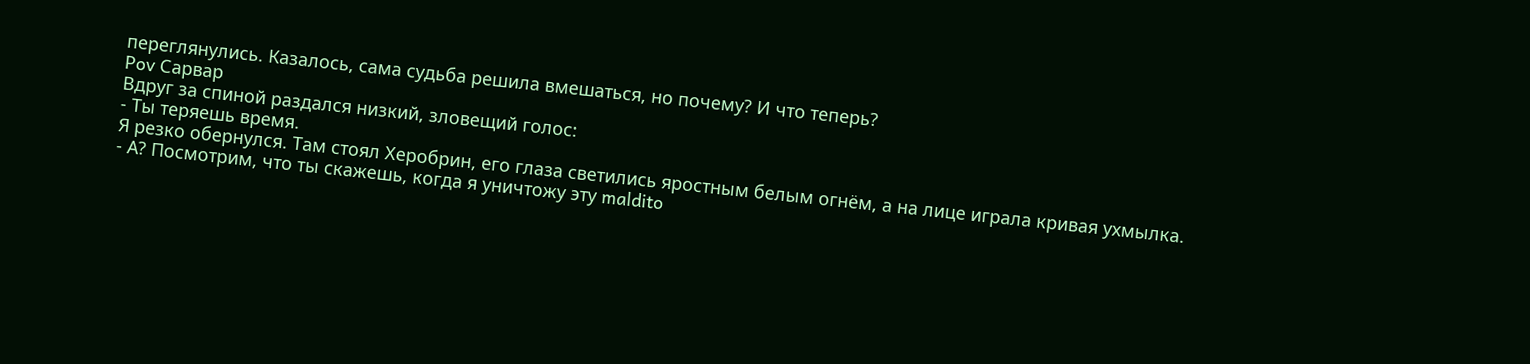переглянулись. Казалось, сама судьба решила вмешаться, но почему? И что теперь?
Pov Сарвар
Вдруг за спиной раздался низкий, зловещий голос:
- Ты теряешь время.
Я резко обернулся. Там стоял Херобрин, его глаза светились яростным белым огнём, а на лице играла кривая ухмылка.
- А? Посмотрим, что ты скажешь, когда я уничтожу эту maldito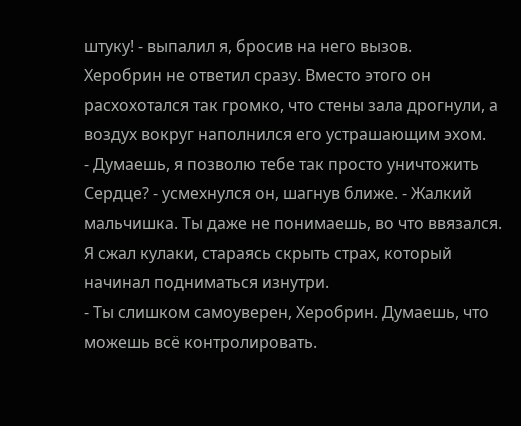штуку! - выпалил я, бросив на него вызов.
Херобрин не ответил сразу. Вместо этого он расхохотался так громко, что стены зала дрогнули, а воздух вокруг наполнился его устрашающим эхом.
- Думаешь, я позволю тебе так просто уничтожить Сердце? - усмехнулся он, шагнув ближе. - Жалкий мальчишка. Ты даже не понимаешь, во что ввязался.
Я сжал кулаки, стараясь скрыть страх, который начинал подниматься изнутри.
- Ты слишком самоуверен, Херобрин. Думаешь, что можешь всё контролировать.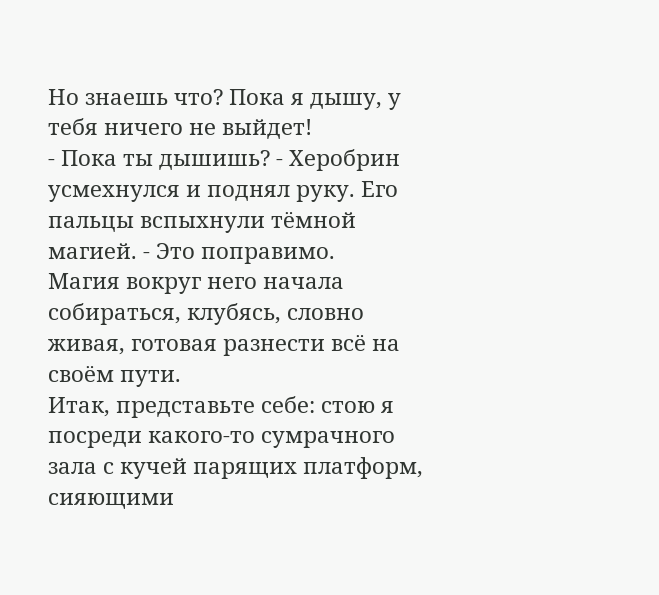Но знаешь что? Пока я дышу, у тебя ничего не выйдет!
- Пока ты дышишь? - Херобрин усмехнулся и поднял руку. Его пальцы вспыхнули тёмной магией. - Это поправимо.
Магия вокруг него начала собираться, клубясь, словно живая, готовая разнести всё на своём пути.
Итак, представьте себе: стою я посреди какого-то сумрачного зала с кучей парящих платформ, сияющими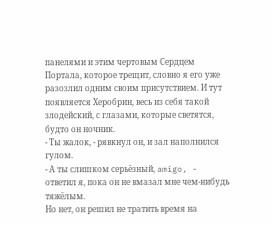панелями и этим чертовым Сердцем Портала, которое трещит, словно я его уже разозлил одним своим присутствием. И тут появляется Херобрин, весь из себя такой злодейский, с глазами, которые светятся, будто он ночник.
- Ты жалок, - рявкнул он, и зал наполнился гулом.
- А ты слишком серьёзный, amigo, - ответил я, пока он не вмазал мне чем-нибудь тяжёлым.
Но нет, он решил не тратить время на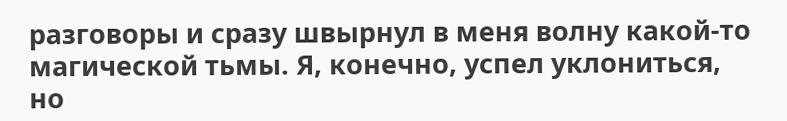разговоры и сразу швырнул в меня волну какой-то магической тьмы. Я, конечно, успел уклониться, но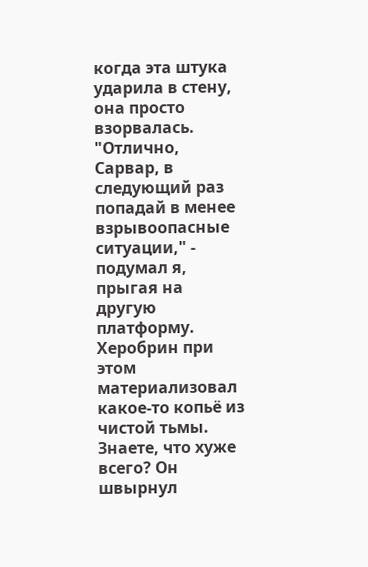когда эта штука ударила в стену, она просто взорвалась.
"Отлично, Сарвар, в следующий раз попадай в менее взрывоопасные ситуации," - подумал я, прыгая на другую платформу.
Херобрин при этом материализовал какое-то копьё из чистой тьмы. Знаете, что хуже всего? Он швырнул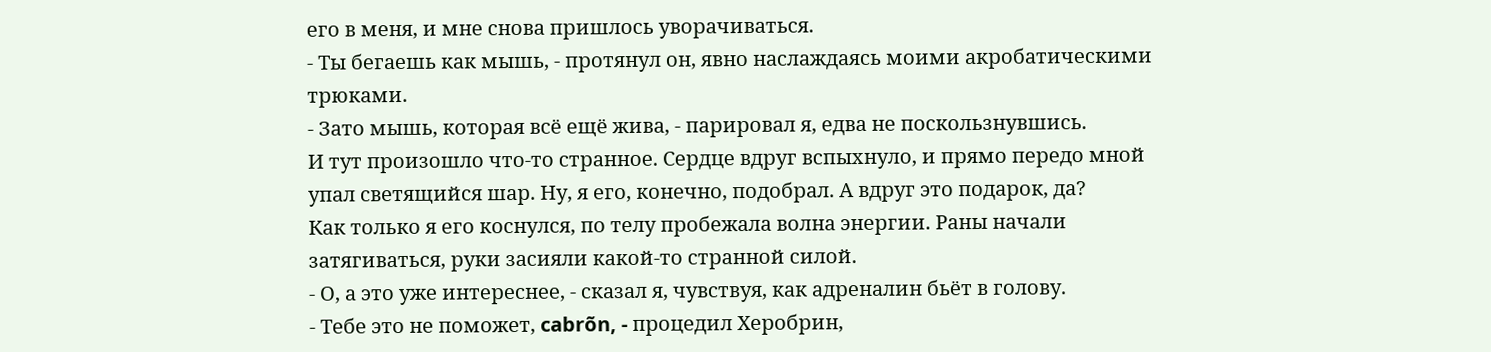его в меня, и мне снова пришлось уворачиваться.
- Ты бегаешь как мышь, - протянул он, явно наслаждаясь моими акробатическими трюками.
- Зато мышь, которая всё ещё жива, - парировал я, едва не поскользнувшись.
И тут произошло что-то странное. Сердце вдруг вспыхнуло, и прямо передо мной упал светящийся шар. Ну, я его, конечно, подобрал. А вдруг это подарок, да?
Как только я его коснулся, по телу пробежала волна энергии. Раны начали затягиваться, руки засияли какой-то странной силой.
- О, а это уже интереснее, - сказал я, чувствуя, как адреналин бьёт в голову.
- Тебе это не поможет, cabrõn, - процедил Херобрин,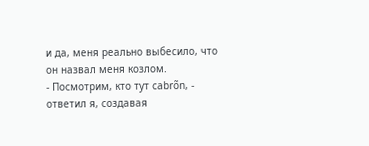и да, меня реально выбесило, что он назвал меня козлом.
- Посмотрим, кто тут cabrõn, - ответил я, создавая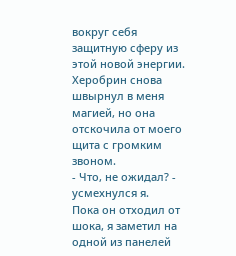вокруг себя защитную сферу из этой новой энергии.
Херобрин снова швырнул в меня магией, но она отскочила от моего щита с громким звоном.
- Что, не ожидал? - усмехнулся я.
Пока он отходил от шока, я заметил на одной из панелей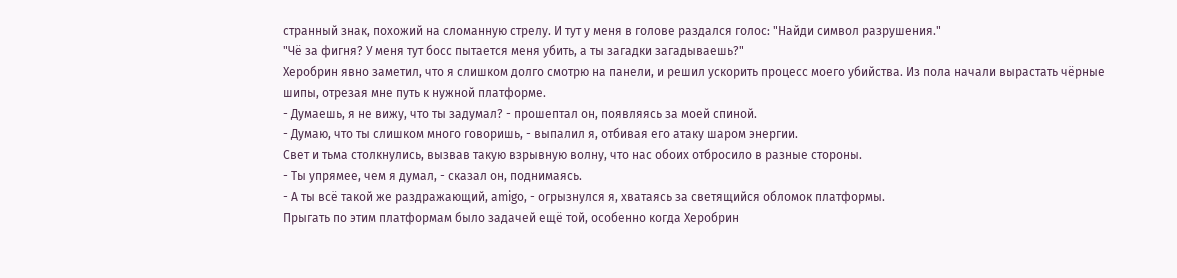странный знак, похожий на сломанную стрелу. И тут у меня в голове раздался голос: "Найди символ разрушения."
"Чё за фигня? У меня тут босс пытается меня убить, а ты загадки загадываешь?"
Херобрин явно заметил, что я слишком долго смотрю на панели, и решил ускорить процесс моего убийства. Из пола начали вырастать чёрные шипы, отрезая мне путь к нужной платформе.
- Думаешь, я не вижу, что ты задумал? - прошептал он, появляясь за моей спиной.
- Думаю, что ты слишком много говоришь, - выпалил я, отбивая его атаку шаром энергии.
Свет и тьма столкнулись, вызвав такую взрывную волну, что нас обоих отбросило в разные стороны.
- Ты упрямее, чем я думал, - сказал он, поднимаясь.
- А ты всё такой же раздражающий, amigo, - огрызнулся я, хватаясь за светящийся обломок платформы.
Прыгать по этим платформам было задачей ещё той, особенно когда Херобрин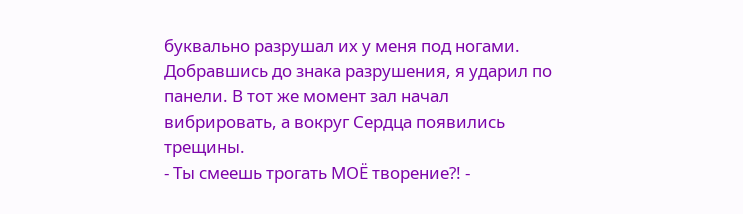буквально разрушал их у меня под ногами. Добравшись до знака разрушения, я ударил по панели. В тот же момент зал начал вибрировать, а вокруг Сердца появились трещины.
- Ты смеешь трогать МОЁ творение?! -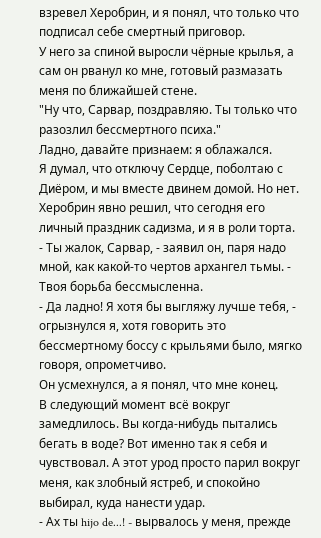взревел Херобрин, и я понял, что только что подписал себе смертный приговор.
У него за спиной выросли чёрные крылья, а сам он рванул ко мне, готовый размазать меня по ближайшей стене.
"Ну что, Сарвар, поздравляю. Ты только что разозлил бессмертного психа."
Ладно, давайте признаем: я облажался.
Я думал, что отключу Сердце, поболтаю с Диёром, и мы вместе двинем домой. Но нет. Херобрин явно решил, что сегодня его личный праздник садизма, и я в роли торта.
- Ты жалок, Сарвар, - заявил он, паря надо мной, как какой-то чертов архангел тьмы. - Твоя борьба бессмысленна.
- Да ладно! Я хотя бы выгляжу лучше тебя, - огрызнулся я, хотя говорить это бессмертному боссу с крыльями было, мягко говоря, опрометчиво.
Он усмехнулся, а я понял, что мне конец.
В следующий момент всё вокруг замедлилось. Вы когда-нибудь пытались бегать в воде? Вот именно так я себя и чувствовал. А этот урод просто парил вокруг меня, как злобный ястреб, и спокойно выбирал, куда нанести удар.
- Ах ты hijo de...! - вырвалось у меня, прежде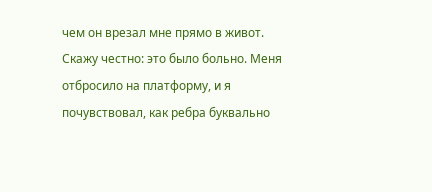чем он врезал мне прямо в живот.
Скажу честно: это было больно. Меня отбросило на платформу, и я почувствовал, как ребра буквально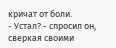кричат от боли.
- Устал? - спросил он, сверкая своими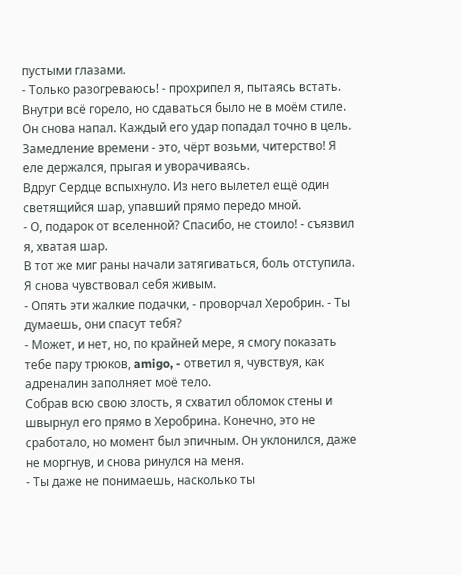пустыми глазами.
- Только разогреваюсь! - прохрипел я, пытаясь встать. Внутри всё горело, но сдаваться было не в моём стиле.
Он снова напал. Каждый его удар попадал точно в цель. Замедление времени - это, чёрт возьми, читерство! Я еле держался, прыгая и уворачиваясь.
Вдруг Сердце вспыхнуло. Из него вылетел ещё один светящийся шар, упавший прямо передо мной.
- О, подарок от вселенной? Спасибо, не стоило! - съязвил я, хватая шар.
В тот же миг раны начали затягиваться, боль отступила. Я снова чувствовал себя живым.
- Опять эти жалкие подачки, - проворчал Херобрин. - Ты думаешь, они спасут тебя?
- Может, и нет, но, по крайней мере, я смогу показать тебе пару трюков, amigo, - ответил я, чувствуя, как адреналин заполняет моё тело.
Собрав всю свою злость, я схватил обломок стены и швырнул его прямо в Херобрина. Конечно, это не сработало, но момент был эпичным. Он уклонился, даже не моргнув, и снова ринулся на меня.
- Ты даже не понимаешь, насколько ты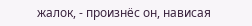жалок, - произнёс он, нависая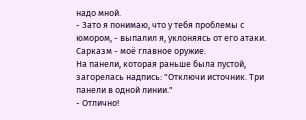надо мной.
- Зато я понимаю, что у тебя проблемы с юмором, - выпалил я, уклоняясь от его атаки.
Сарказм - моё главное оружие.
На панели, которая раньше была пустой, загорелась надпись: "Отключи источник. Три панели в одной линии."
- Отлично!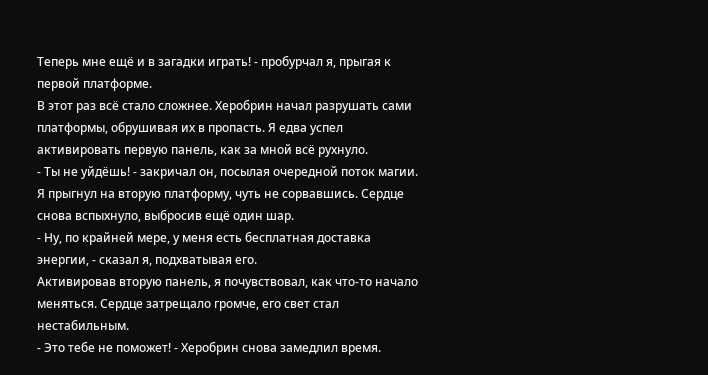Теперь мне ещё и в загадки играть! - пробурчал я, прыгая к первой платформе.
В этот раз всё стало сложнее. Херобрин начал разрушать сами платформы, обрушивая их в пропасть. Я едва успел активировать первую панель, как за мной всё рухнуло.
- Ты не уйдёшь! - закричал он, посылая очередной поток магии.
Я прыгнул на вторую платформу, чуть не сорвавшись. Сердце снова вспыхнуло, выбросив ещё один шар.
- Ну, по крайней мере, у меня есть бесплатная доставка энергии, - сказал я, подхватывая его.
Активировав вторую панель, я почувствовал, как что-то начало меняться. Сердце затрещало громче, его свет стал нестабильным.
- Это тебе не поможет! - Херобрин снова замедлил время.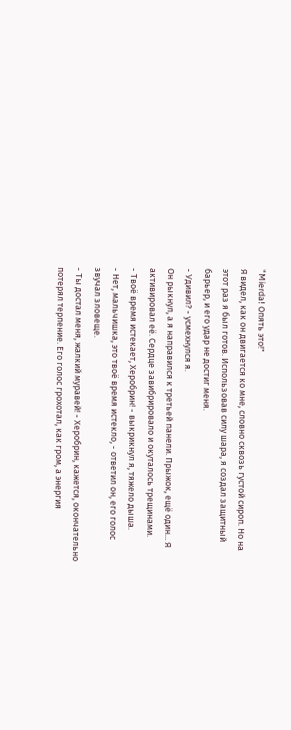"Mierda! Опять это!"
Я видел, как он двигается ко мне, словно сквозь густой сироп. Но на этот раз я был готов. Использовав силу шара, я создал защитный барьер, и его удар не достиг меня.
- Удивил? - усмехнулся я.
Он рыкнул, а я направился к третьей панели. Прыжок, ещё один... Я активировал её. Сердце завибрировало и окуталось трещинами.
- Твоё время истекает, Херобрин! - выкрикнул я, тяжело дыша.
- Нет, мальчишка, это твоё время истекло, - ответил он, его голос звучал зловеще.
- Ты достал меня, жалкий муравей! - Херобрин, кажется, окончательно потерял терпение. Его голос грохотал, как гром, а энергия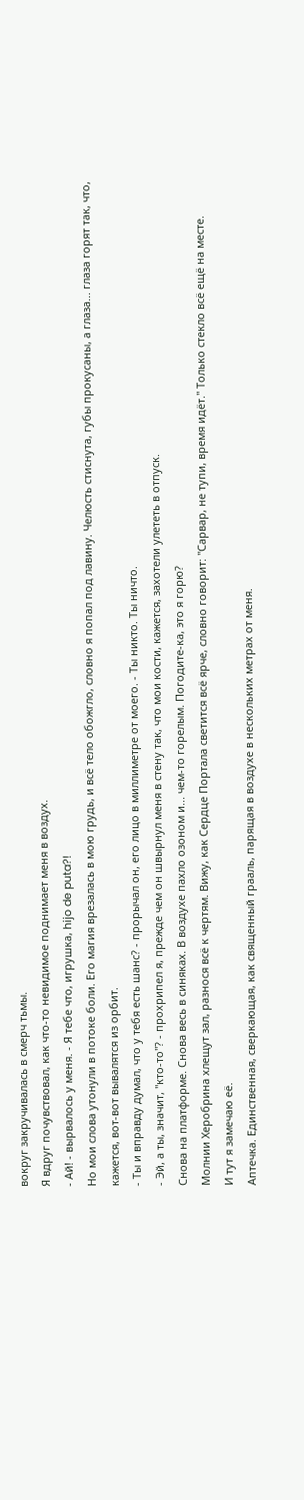вокруг закручивалась в смерч тьмы.
Я вдруг почувствовал, как что-то невидимое поднимает меня в воздух.
- Ай! - вырвалось у меня. - Я тебе что, игрушка, hijo de puta?!
Но мои слова утонули в потоке боли. Его магия врезалась в мою грудь, и всё тело обожгло, словно я попал под лавину. Челюсть стиснута, губы прокусаны, а глаза... глаза горят так, что, кажется, вот-вот вывалятся из орбит.
- Ты и вправду думал, что у тебя есть шанс? - прорычал он, его лицо в миллиметре от моего. - Ты никто. Ты ничто.
- Эй, а ты, значит, "кто-то"? - прохрипел я, прежде чем он швырнул меня в стену так, что мои кости, кажется, захотели улететь в отпуск.
Снова на платформе. Снова весь в синяках. В воздухе пахло озоном и... чем-то горелым. Погодите-ка, это я горю?
Молнии Херобрина хлещут зал, разнося всё к чертям. Вижу, как Сердце Портала светится всё ярче, словно говорит: "Сарвар, не тупи, время идёт." Только стекло всё ещё на месте.
И тут я замечаю её.
Аптечка. Единственная, сверкающая, как священный грааль, парящая в воздухе в нескольких метрах от меня.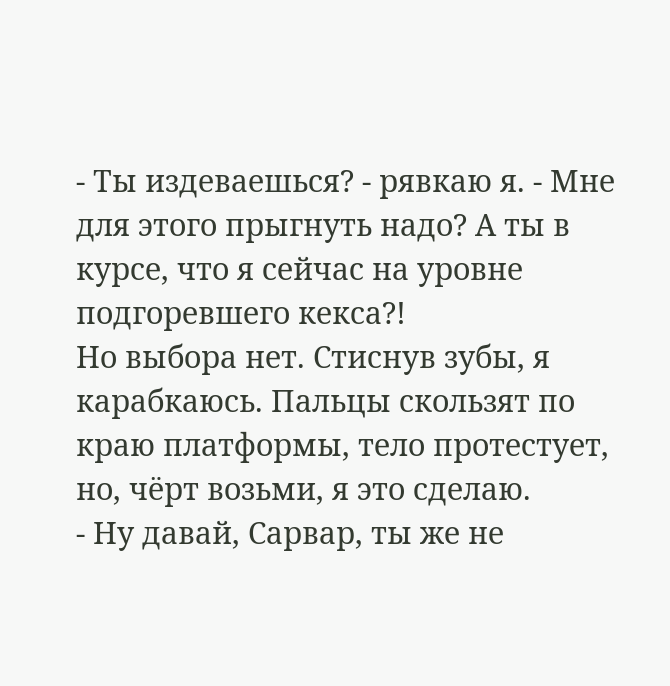- Ты издеваешься? - рявкаю я. - Мне для этого прыгнуть надо? А ты в курсе, что я сейчас на уровне подгоревшего кекса?!
Но выбора нет. Стиснув зубы, я карабкаюсь. Пальцы скользят по краю платформы, тело протестует, но, чёрт возьми, я это сделаю.
- Ну давай, Сарвар, ты же не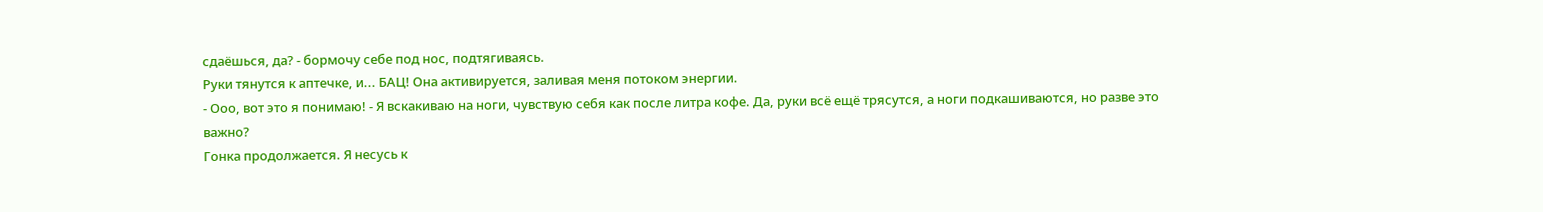сдаёшься, да? - бормочу себе под нос, подтягиваясь.
Руки тянутся к аптечке, и... БАЦ! Она активируется, заливая меня потоком энергии.
- Ооо, вот это я понимаю! - Я вскакиваю на ноги, чувствую себя как после литра кофе. Да, руки всё ещё трясутся, а ноги подкашиваются, но разве это важно?
Гонка продолжается. Я несусь к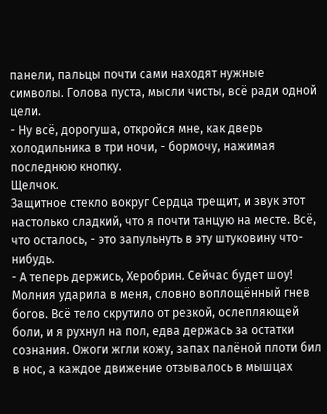панели, пальцы почти сами находят нужные символы. Голова пуста, мысли чисты, всё ради одной цели.
- Ну всё, дорогуша, откройся мне, как дверь холодильника в три ночи, - бормочу, нажимая последнюю кнопку.
Щелчок.
Защитное стекло вокруг Сердца трещит, и звук этот настолько сладкий, что я почти танцую на месте. Всё, что осталось, - это запульнуть в эту штуковину что-нибудь.
- А теперь держись, Херобрин. Сейчас будет шоу!
Молния ударила в меня, словно воплощённый гнев богов. Всё тело скрутило от резкой, ослепляющей боли, и я рухнул на пол, едва держась за остатки сознания. Ожоги жгли кожу, запах палёной плоти бил в нос, а каждое движение отзывалось в мышцах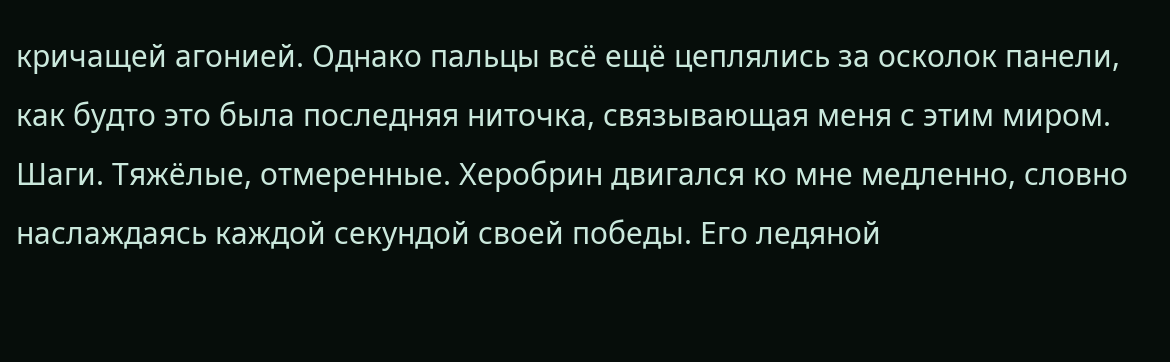кричащей агонией. Однако пальцы всё ещё цеплялись за осколок панели, как будто это была последняя ниточка, связывающая меня с этим миром.
Шаги. Тяжёлые, отмеренные. Херобрин двигался ко мне медленно, словно наслаждаясь каждой секундой своей победы. Его ледяной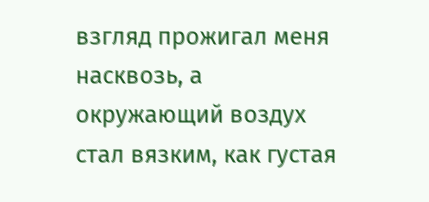взгляд прожигал меня насквозь, а окружающий воздух стал вязким, как густая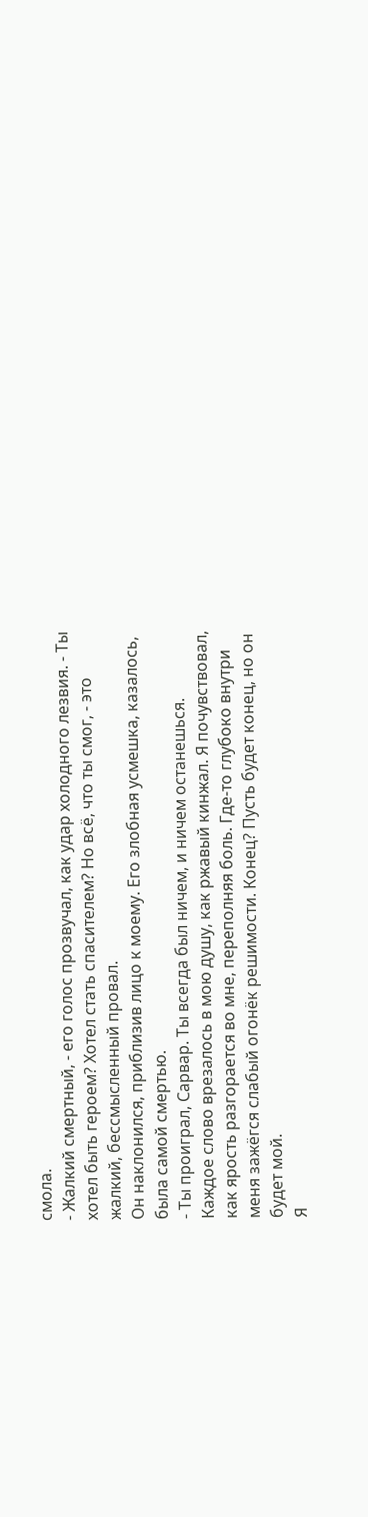смола.
- Жалкий смертный, - его голос прозвучал, как удар холодного лезвия. - Ты хотел быть героем? Хотел стать спасителем? Но всё, что ты смог, - это жалкий, бессмысленный провал.
Он наклонился, приблизив лицо к моему. Его злобная усмешка, казалось, была самой смертью.
- Ты проиграл, Сарвар. Ты всегда был ничем, и ничем останешься.
Каждое слово врезалось в мою душу, как ржавый кинжал. Я почувствовал, как ярость разгорается во мне, переполняя боль. Где-то глубоко внутри меня зажёгся слабый огонёк решимости. Конец? Пусть будет конец, но он будет мой.
Я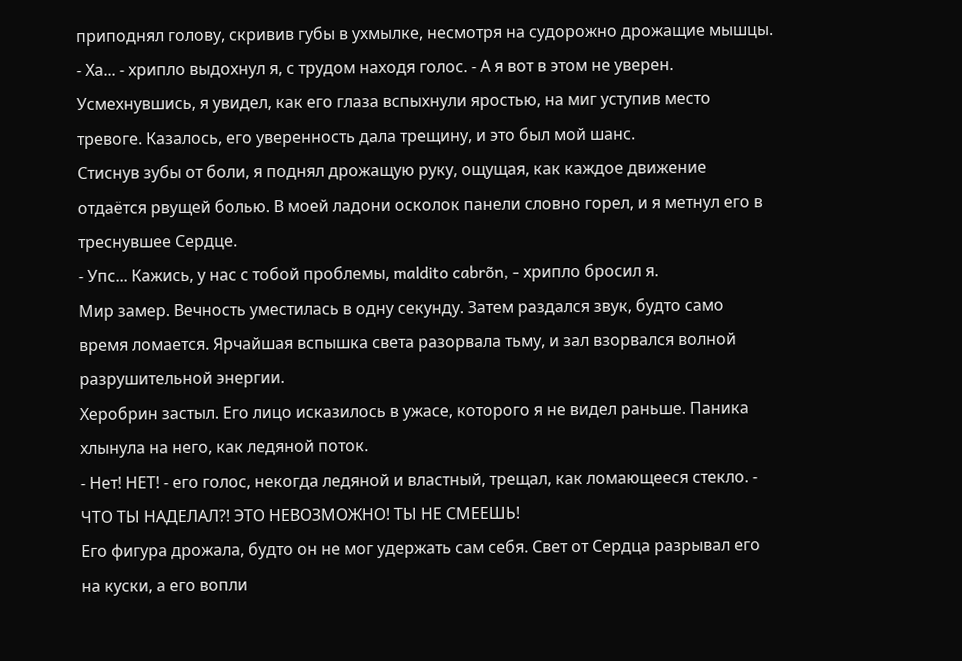приподнял голову, скривив губы в ухмылке, несмотря на судорожно дрожащие мышцы.
- Ха... - хрипло выдохнул я, с трудом находя голос. - А я вот в этом не уверен.
Усмехнувшись, я увидел, как его глаза вспыхнули яростью, на миг уступив место тревоге. Казалось, его уверенность дала трещину, и это был мой шанс.
Стиснув зубы от боли, я поднял дрожащую руку, ощущая, как каждое движение отдаётся рвущей болью. В моей ладони осколок панели словно горел, и я метнул его в треснувшее Сердце.
- Упс... Кажись, у нас с тобой проблемы, maldito cabrõn, - хрипло бросил я.
Мир замер. Вечность уместилась в одну секунду. Затем раздался звук, будто само время ломается. Ярчайшая вспышка света разорвала тьму, и зал взорвался волной разрушительной энергии.
Херобрин застыл. Его лицо исказилось в ужасе, которого я не видел раньше. Паника хлынула на него, как ледяной поток.
- Нет! НЕТ! - его голос, некогда ледяной и властный, трещал, как ломающееся стекло. - ЧТО ТЫ НАДЕЛАЛ?! ЭТО НЕВОЗМОЖНО! ТЫ НЕ СМЕЕШЬ!
Его фигура дрожала, будто он не мог удержать сам себя. Свет от Сердца разрывал его на куски, а его вопли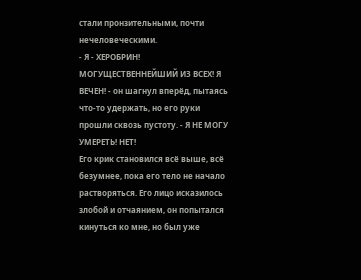стали пронзительными, почти нечеловеческими.
- Я - ХЕРОБРИН! МОГУЩЕСТВЕННЕЙШИЙ ИЗ ВСЕХ! Я ВЕЧЕН! - он шагнул вперёд, пытаясь что-то удержать, но его руки прошли сквозь пустоту. - Я НЕ МОГУ УМЕРЕТЬ! НЕТ!
Его крик становился всё выше, всё безумнее, пока его тело не начало растворяться. Его лицо исказилось злобой и отчаянием, он попытался кинуться ко мне, но был уже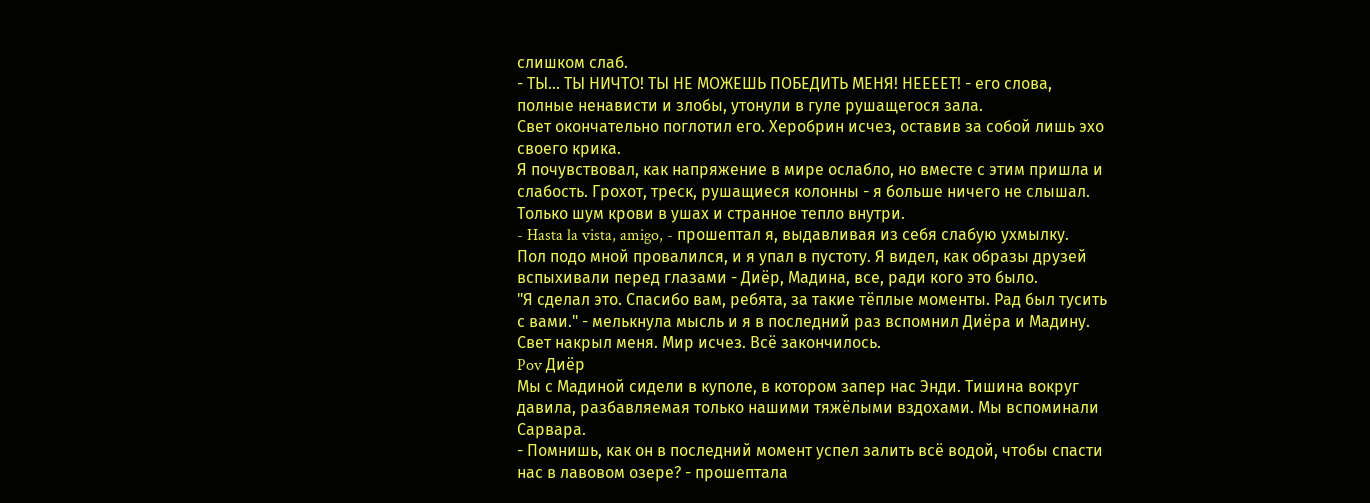слишком слаб.
- ТЫ... ТЫ НИЧТО! ТЫ НЕ МОЖЕШЬ ПОБЕДИТЬ МЕНЯ! НЕЕЕЕТ! - его слова, полные ненависти и злобы, утонули в гуле рушащегося зала.
Свет окончательно поглотил его. Херобрин исчез, оставив за собой лишь эхо своего крика.
Я почувствовал, как напряжение в мире ослабло, но вместе с этим пришла и слабость. Грохот, треск, рушащиеся колонны - я больше ничего не слышал. Только шум крови в ушах и странное тепло внутри.
- Hasta la vista, amigo, - прошептал я, выдавливая из себя слабую ухмылку.
Пол подо мной провалился, и я упал в пустоту. Я видел, как образы друзей вспыхивали перед глазами - Диёр, Мадина, все, ради кого это было.
"Я сделал это. Спасибо вам, ребята, за такие тёплые моменты. Рад был тусить с вами." - мелькнула мысль и я в последний раз вспомнил Диёра и Мадину.
Свет накрыл меня. Мир исчез. Всё закончилось.
Pov Диёр
Мы с Мадиной сидели в куполе, в котором запер нас Энди. Тишина вокруг давила, разбавляемая только нашими тяжёлыми вздохами. Мы вспоминали Сарвара.
- Помнишь, как он в последний момент успел залить всё водой, чтобы спасти нас в лавовом озере? - прошептала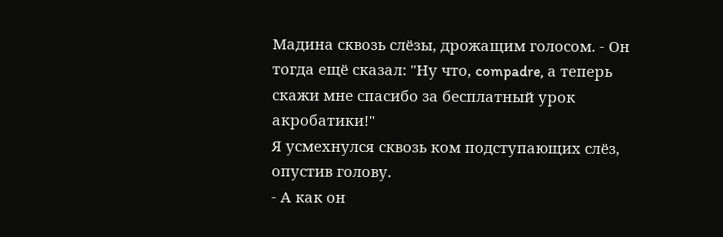Мадина сквозь слёзы, дрожащим голосом. - Он тогда ещё сказал: "Ну что, compadre, а теперь скажи мне спасибо за бесплатный урок акробатики!"
Я усмехнулся сквозь ком подступающих слёз, опустив голову.
- А как он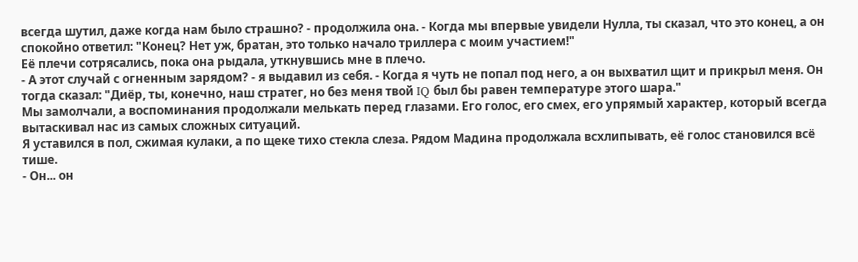всегда шутил, даже когда нам было страшно? - продолжила она. - Когда мы впервые увидели Нулла, ты сказал, что это конец, а он спокойно ответил: "Конец? Нет уж, братан, это только начало триллера с моим участием!"
Её плечи сотрясались, пока она рыдала, уткнувшись мне в плечо.
- А этот случай с огненным зарядом? - я выдавил из себя. - Когда я чуть не попал под него, а он выхватил щит и прикрыл меня. Он тогда сказал: "Диёр, ты, конечно, наш стратег, но без меня твой IQ был бы равен температуре этого шара."
Мы замолчали, а воспоминания продолжали мелькать перед глазами. Его голос, его смех, его упрямый характер, который всегда вытаскивал нас из самых сложных ситуаций.
Я уставился в пол, сжимая кулаки, а по щеке тихо стекла слеза. Рядом Мадина продолжала всхлипывать, её голос становился всё тише.
- Он... он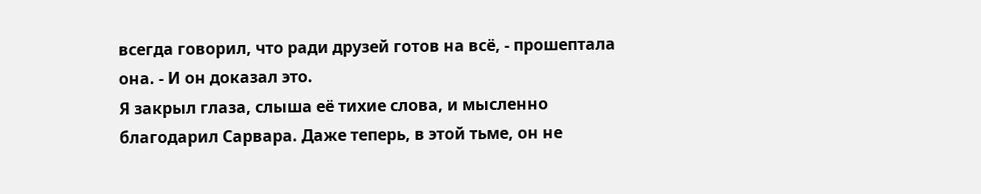всегда говорил, что ради друзей готов на всё, - прошептала она. - И он доказал это.
Я закрыл глаза, слыша её тихие слова, и мысленно благодарил Сарвара. Даже теперь, в этой тьме, он не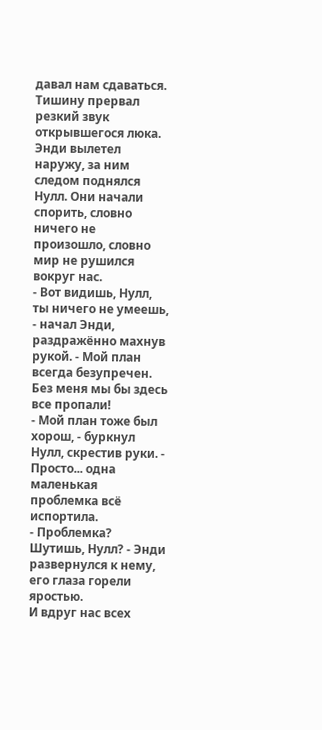давал нам сдаваться.
Тишину прервал резкий звук открывшегося люка. Энди вылетел наружу, за ним следом поднялся Нулл. Они начали спорить, словно ничего не произошло, словно мир не рушился вокруг нас.
- Вот видишь, Нулл, ты ничего не умеешь, - начал Энди, раздражённо махнув рукой. - Мой план всегда безупречен. Без меня мы бы здесь все пропали!
- Мой план тоже был хорош, - буркнул Нулл, скрестив руки. - Просто... одна маленькая проблемка всё испортила.
- Проблемка? Шутишь, Нулл? - Энди развернулся к нему, его глаза горели яростью.
И вдруг нас всех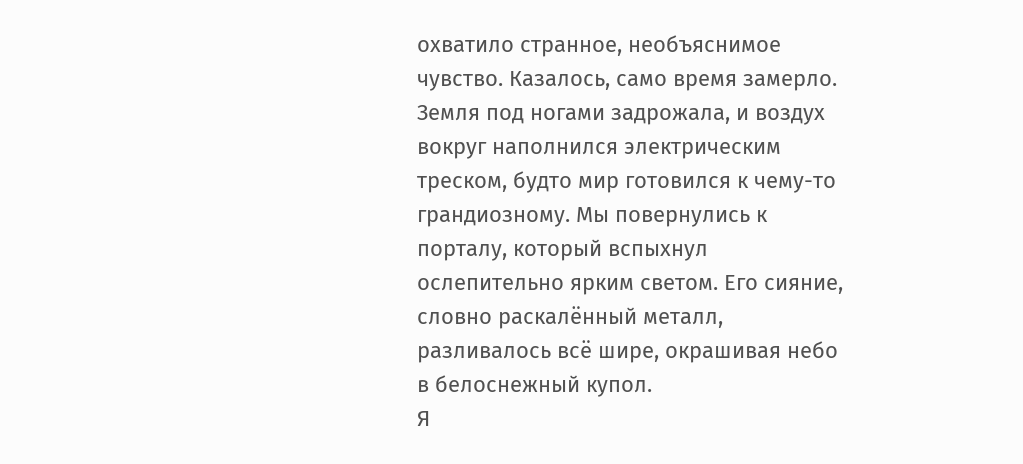охватило странное, необъяснимое чувство. Казалось, само время замерло. Земля под ногами задрожала, и воздух вокруг наполнился электрическим треском, будто мир готовился к чему-то грандиозному. Мы повернулись к порталу, который вспыхнул ослепительно ярким светом. Его сияние, словно раскалённый металл, разливалось всё шире, окрашивая небо в белоснежный купол.
Я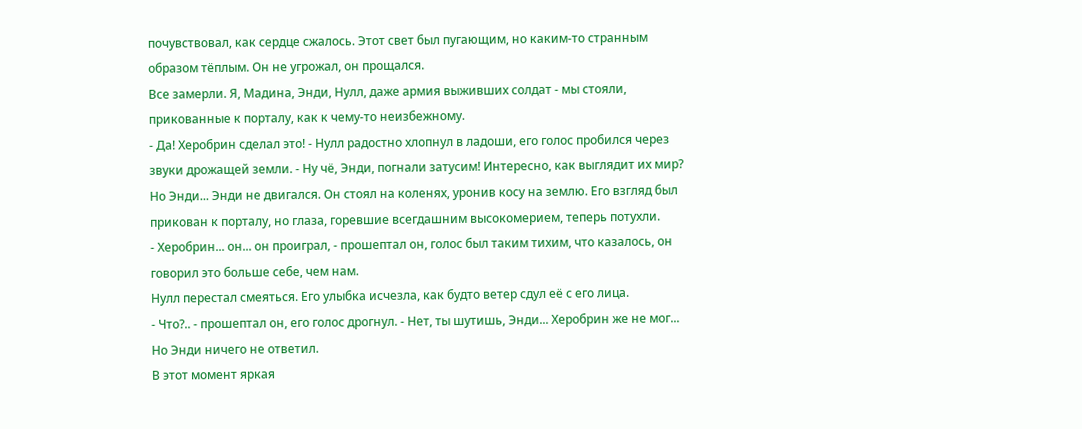почувствовал, как сердце сжалось. Этот свет был пугающим, но каким-то странным образом тёплым. Он не угрожал, он прощался.
Все замерли. Я, Мадина, Энди, Нулл, даже армия выживших солдат - мы стояли, прикованные к порталу, как к чему-то неизбежному.
- Да! Херобрин сделал это! - Нулл радостно хлопнул в ладоши, его голос пробился через звуки дрожащей земли. - Ну чё, Энди, погнали затусим! Интересно, как выглядит их мир?
Но Энди... Энди не двигался. Он стоял на коленях, уронив косу на землю. Его взгляд был прикован к порталу, но глаза, горевшие всегдашним высокомерием, теперь потухли.
- Херобрин... он... он проиграл, - прошептал он, голос был таким тихим, что казалось, он говорил это больше себе, чем нам.
Нулл перестал смеяться. Его улыбка исчезла, как будто ветер сдул её с его лица.
- Что?.. - прошептал он, его голос дрогнул. - Нет, ты шутишь, Энди... Херобрин же не мог...
Но Энди ничего не ответил.
В этот момент яркая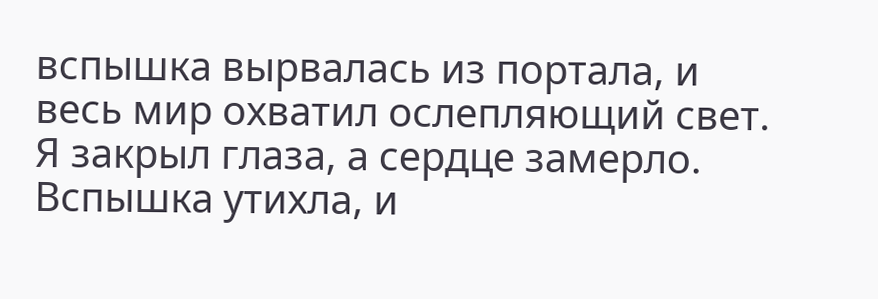вспышка вырвалась из портала, и весь мир охватил ослепляющий свет. Я закрыл глаза, а сердце замерло. Вспышка утихла, и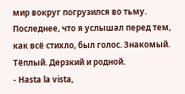мир вокруг погрузился во тьму.
Последнее, что я услышал перед тем, как всё стихло, был голос. Знакомый. Тёплый. Дерзкий и родной.
- Hasta la vista,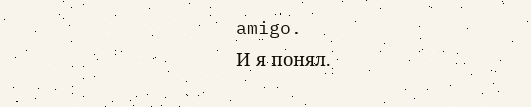amigo.
И я понял.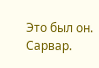Это был он. Сарвар.